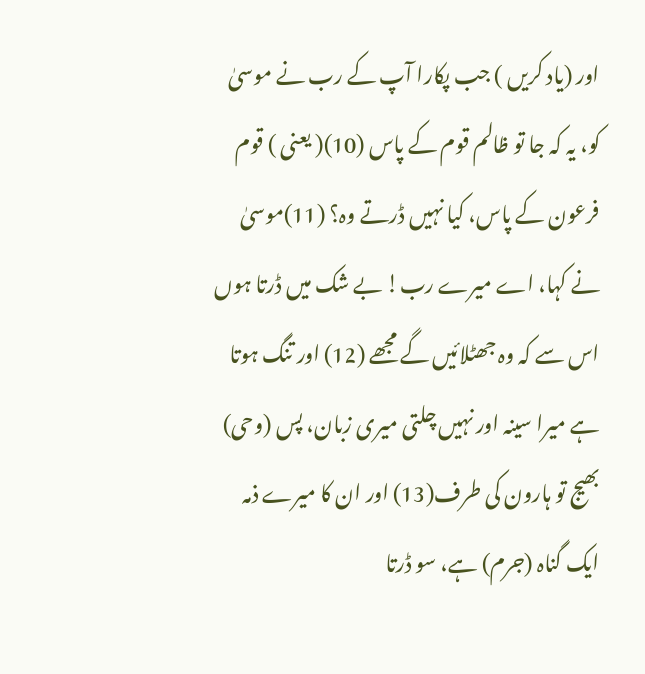اور (یاد کریں ) جب پکارا آپ کے رب نے موسیٰ کو، یہ کہ جا تو ظالم قوم کے پاس (10)( یعنی ) قوم فرعون کے پاس، کیا نہیں ڈرتے وہ؟ (11)موسیٰ نے کہا، اے میرے رب! بے شک میں ڈرتا ہوں اس سے کہ وہ جھٹلائیں گے مجھے (12) اور تنگ ہوتا ہے میرا سینہ اور نہیں چلتی میری زبان، پس (وحی) بھیج تو ہارون کی طرف(13) اور ان کا میرے ذمہ ایک گناہ (جرم) ہے، سو ڈرتا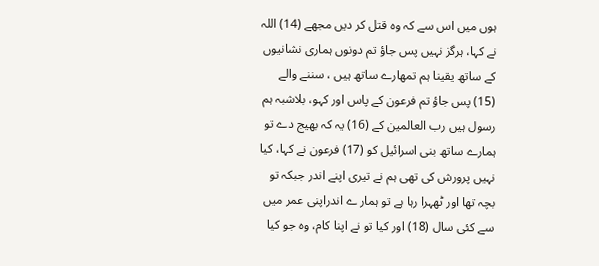ہوں میں اس سے کہ وہ قتل کر دیں مجھے (14) اللہ نے کہا، ہرگز نہیں پس جاؤ تم دونوں ہماری نشانیوں کے ساتھ یقینا ہم تمھارے ساتھ ہیں ، سننے والے (15) پس جاؤ تم فرعون کے پاس اور کہو، بلاشبہ ہم رسول ہیں رب العالمین کے (16) یہ کہ بھیج دے تو ہمارے ساتھ بنی اسرائیل کو (17) فرعون نے کہا، کیا نہیں پرورش کی تھی ہم نے تیری اپنے اندر جبکہ تو بچہ تھا اور ٹھہرا رہا ہے تو ہمار ے اندراپنی عمر میں سے کئی سال (18) اور کیا تو نے اپنا کام، وہ جو کیا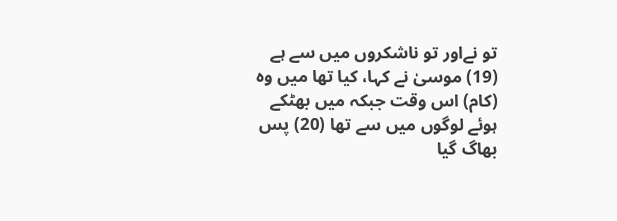تو نےاور تو ناشکروں میں سے ہے (19) موسیٰ نے کہا، کیا تھا میں وہ (کام) اس وقت جبکہ میں بھٹکے ہوئے لوگوں میں سے تھا (20) پس بھاگ گیا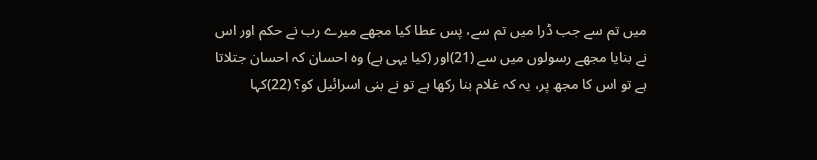میں تم سے جب ڈرا میں تم سے، پس عطا کیا مجھے میرے رب نے حکم اور اس نے بنایا مجھے رسولوں میں سے (21)اور (کیا یہی ہے) وہ احسان کہ احسان جتلاتا ہے تو اس کا مجھ پر، یہ کہ غلام بنا رکھا ہے تو نے بنی اسرائیل کو؟ (22)کہا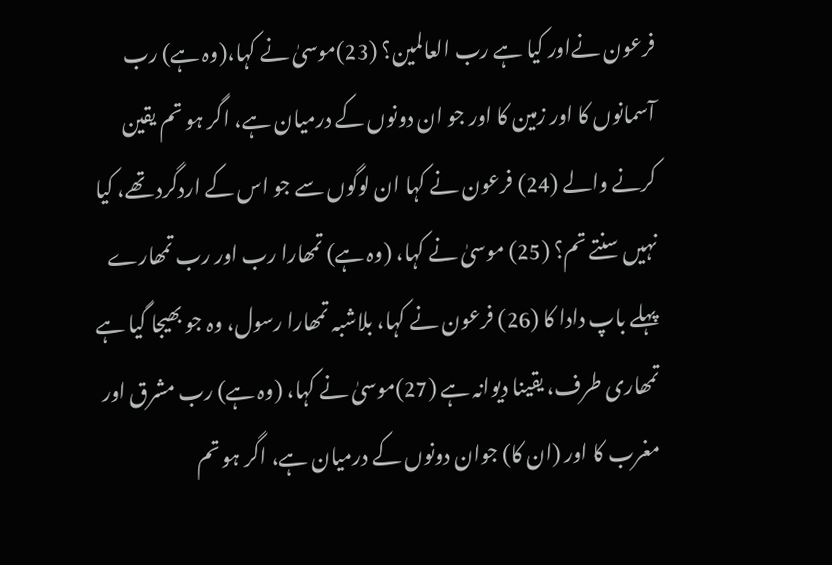فرعون نےاور کیا ہے رب العالمین؟ (23)موسیٰ نے کہا،(وہ ہے) رب آسمانوں کا اور زمین کا اور جو ان دونوں کے درمیان ہے، اگر ہو تم یقین کرنے والے (24) فرعون نے کہا ان لوگوں سے جو اس کے اردگرد تھے، کیا نہیں سنتے تم؟ (25) موسیٰ نے کہا، (وہ ہے) تمھارا رب اور رب تمھارے پہلے باپ دادا کا (26) فرعون نے کہا، بلاشبہ تمھارا رسول، وہ جو بھیجا گیا ہے تمھاری طرف، یقینا دیوانہ ہے (27)موسیٰ نے کہا، (وہ ہے) رب مشرق اور مغرب کا اور (ان کا) جوان دونوں کے درمیان ہے، اگر ہو تم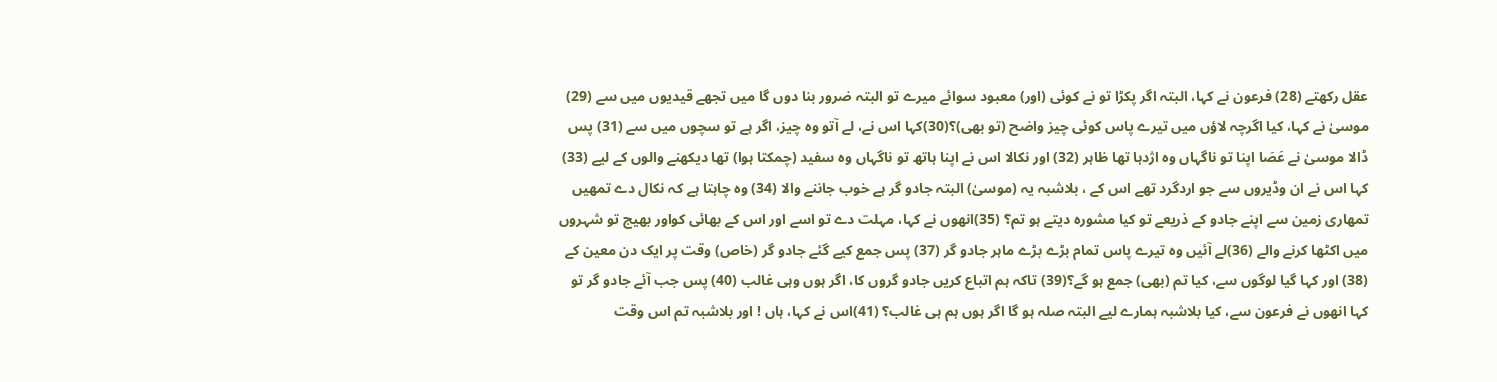عقل رکھتے (28) فرعون نے کہا، البتہ اگر پکڑا تو نے کوئی (اور) معبود سوائے میرے تو البتہ ضرور بنا دوں گا میں تجھے قیدیوں میں سے (29) موسیٰ نے کہا، کیا اگرچہ لاؤں میں تیرے پاس کوئی چیز واضح (تو بھی)؟(30)کہا اس نے، لے آتو وہ چیز، اگر ہے تو سچوں میں سے (31) پس ڈالا موسیٰ نے عَصَا اپنا تو ناگہاں وہ اژدہا تھا ظاہر (32) اور نکالا اس نے اپنا ہاتھ تو ناگہاں وہ سفید (چمکتا ہوا) تھا دیکھنے والوں کے لیے (33) کہا اس نے ان وڈیروں سے جو اردگرد تھے اس کے ، بلاشبہ یہ (موسیٰ) البتہ جادو گر ہے خوب جاننے والا (34) وہ چاہتا ہے کہ نکال دے تمھیں تمھاری زمین سے اپنے جادو کے ذریعے تو کیا مشورہ دیتے ہو تم؟ (35)انھوں نے کہا، مہلت دے تو اسے اور اس کے بھائی کواور بھیج تو شہروں میں اکٹھا کرنے والے (36)لے آئیں وہ تیرے پاس تمام بڑے بڑے ماہر جادو گر (37) پس جمع کیے گئے جادو گر (خاص) وقت پر ایک دن معین کے (38) اور کہا گیا لوگوں سے، کیا تم (بھی) جمع ہو گے؟(39) تاکہ ہم اتباع کریں جادو گروں کا، اگر ہوں وہی غالب (40) پس جب آئے جادو گر تو کہا انھوں نے فرعون سے، کیا بلاشبہ ہمارے لیے البتہ صلہ ہو گا اگر ہوں ہم ہی غالب؟ (41)اس نے کہا، ہاں ! اور بلاشبہ تم اس وقت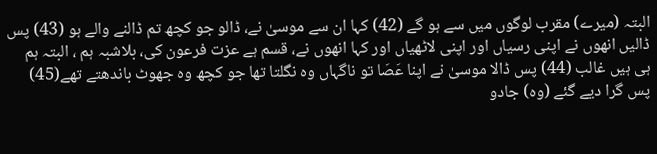البتہ (میرے) مقرب لوگوں میں سے ہو گے (42) کہا ان سے موسیٰ نے، ڈالو جو کچھ تم ڈالنے والے ہو (43) پس ڈالیں انھوں نے اپنی رسیاں اور اپنی لاٹھیاں اور کہا انھوں نے، قسم ہے عزت فرعون کی، بلاشبہ ہم ، البتہ ہم ہی ہیں غالب (44) پس ڈالا موسیٰ نے اپنا عَصَا تو ناگہاں وہ نگلتا تھا جو کچھ وہ جھوٹ باندھتے تھے(45) پس گرا دیے گئے (وہ) جادو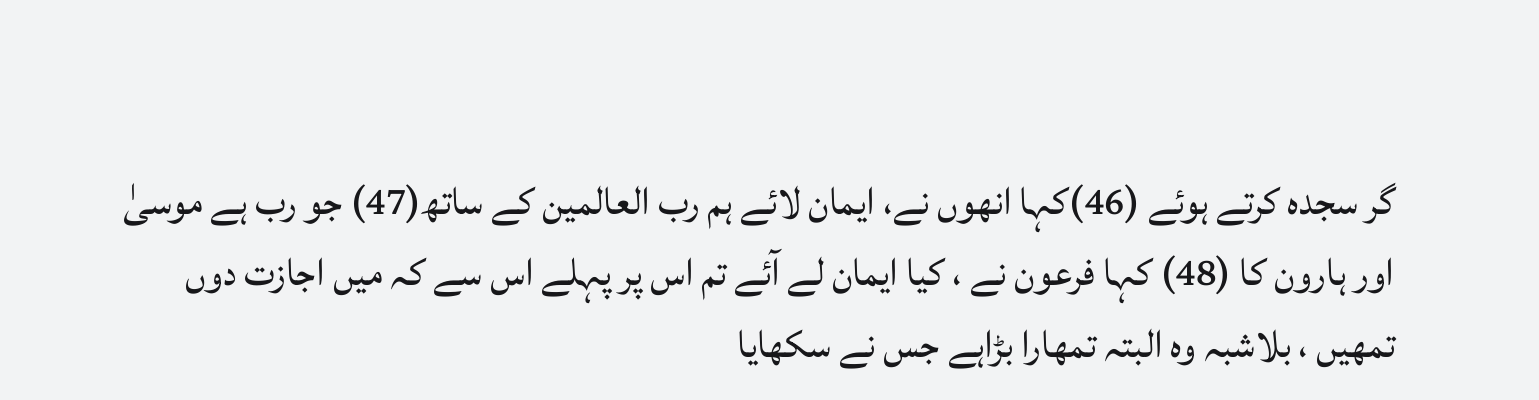گر سجدہ کرتے ہوئے (46)کہا انھوں نے، ایمان لائے ہم رب العالمین کے ساتھ(47) جو رب ہے موسیٰ اور ہارون کا (48) کہا فرعون نے ، کیا ایمان لے آئے تم اس پر پہلے اس سے کہ میں اجازت دوں تمھیں ، بلاشبہ وہ البتہ تمھارا بڑاہے جس نے سکھایا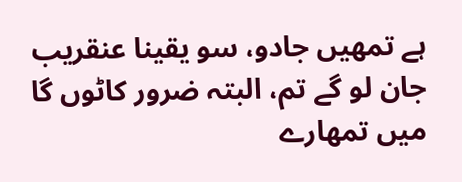ہے تمھیں جادو، سو یقینا عنقریب جان لو گے تم، البتہ ضرور کاٹوں گا میں تمھارے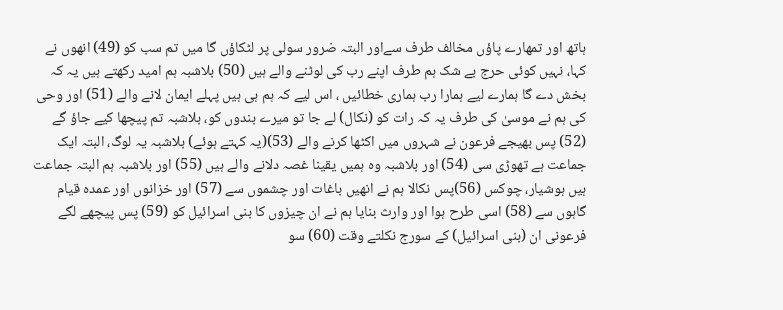ہاتھ اور تمھارے پاؤں مخالف طرف سےاور البتہ ضرور سولی پر لٹکاؤں گا میں تم سب کو (49) انھوں نے کہا، نہیں کوئی حرج بے شک ہم طرف اپنے رب کی لوٹنے والے ہیں (50) بلاشبہ ہم امید رکھتے ہیں یہ کہ بخش دے گا ہمارے لیے ہمارا رب ہماری خطائیں ، اس لیے کہ ہم ہی ہیں پہلے ایمان لانے والے (51) اور وحی کی ہم نے موسیٰ کی طرف یہ کہ رات کو (نکال) لے جا تو میرے بندوں کو، بلاشبہ تم پیچھا کیے جاؤ گے (52) پس بھیجے فرعون نے شہروں میں اکٹھا کرنے والے (53)(یہ کہتے ہوئے) بلاشبہ یہ لوگ، البتہ ایک جماعت ہے تھوڑی سی (54) اور بلاشبہ وہ ہمیں یقینا غصہ دلانے والے ہیں (55) اور بلاشبہ ہم البتہ جماعت ہیں ہوشیار، چوکس (56)پس نکالا ہم نے انھیں باغات اور چشموں سے (57) اور خزانوں اور عمدہ قیام گاہوں سے (58) اسی طرح ہوا اور وارث بنایا ہم نے ان چیزوں کا بنی اسرائیل کو (59) پس پیچھے لگے فرعونی ان (بنی اسرائیل) کے سورج نکلتے وقت (60) سو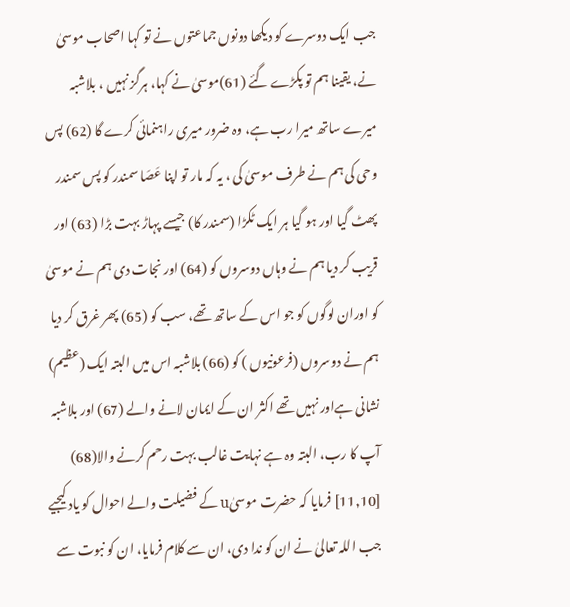جب ایک دوسرے کو دیکھا دونوں جماعتوں نے تو کہا اصحاب موسیٰ نے، یقینا ہم تو پکڑے گئے (61)موسیٰ نے کہا، ہرگز نہیں ، بلاشبہ میرے ساتھ میرا رب ہے، وہ ضرور میری راہنمائی کرے گا (62) پس وحی کی ہم نے طرف موسیٰ کی ، یہ کہ مار تو اپنا عَصَا سمندر کو پس سمندر پھٹ گیا اور ہو گیا ہر ایک ٹکڑا (سمندر کا) جیسے پہاڑ بہت بڑا (63) اور قریب کر دیا ہم نے وہاں دوسروں کو (64) اور نجات دی ہم نے موسیٰ کو اوران لوگوں کو جو اس کے ساتھ تھے، سب کو (65) پھر غرق کر دیا ہم نے دوسروں (فرعونیوں ) کو (66) بلاشبہ اس میں البتہ ایک (عظیم) نشانی ہےاور نہیں تھے اکثر ان کے ایمان لانے والے (67) اور بلاشبہ آپ کا رب، البتہ وہ ہے نہایت غالب بہت رحم کرنے والا(68)
[11,10] فرمایا کہ حضرت موسیٰu کے فضیلت والے احوال کو یاد کیجیے جب اللہ تعالیٰ نے ان کو ندا دی، ان سے کلام فرمایا، ان کو نبوت سے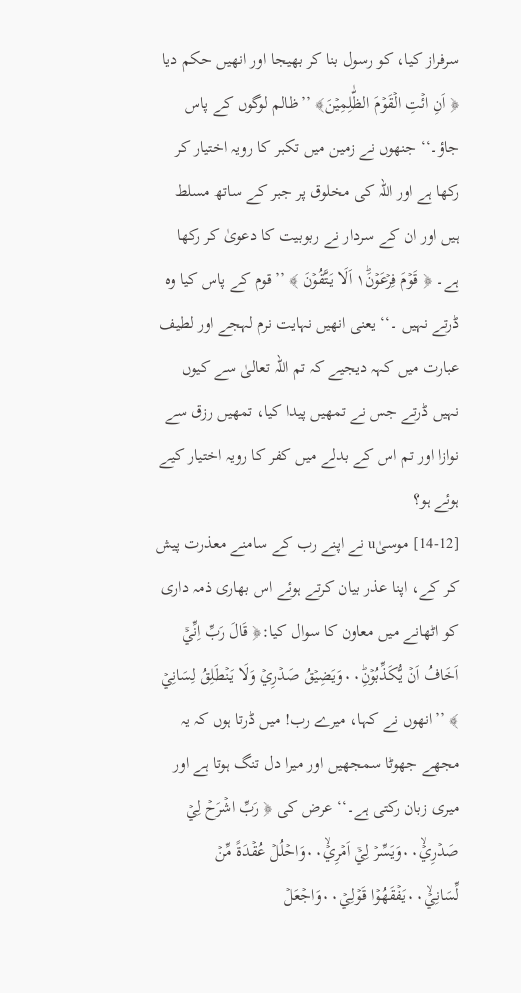سرفراز کیا، کو رسول بنا کر بھیجا اور انھیں حکم دیا ﴿ اَنِ ائۡتِ الۡقَوۡمَ الظّٰلِمِيۡنَ﴾ ’’ظالم لوگوں کے پاس جاؤ۔‘‘ جنھوں نے زمین میں تکبر کا رویہ اختیار کر رکھا ہے اور اللہ کی مخلوق پر جبر کے ساتھ مسلط ہیں اور ان کے سردار نے ربوبیت کا دعویٰ کر رکھا ہے۔ ﴿ قَوۡمَ فِرۡعَوۡنَ١ؕ اَلَا يَتَّقُوۡنَ ﴾ ’’قوم کے پاس کیا وہ ڈرتے نہیں ۔‘‘ یعنی انھیں نہایت نرم لہجے اور لطیف عبارت میں کہہ دیجیے کہ تم اللہ تعالیٰ سے کیوں نہیں ڈرتے جس نے تمھیں پیدا کیا، تمھیں رزق سے نوازا اور تم اس کے بدلے میں کفر کا رویہ اختیار كيے ہوئے ہو؟
[14-12] موسیٰu نے اپنے رب کے سامنے معذرت پیش کر کے، اپنا عذر بیان کرتے ہوئے اس بھاری ذمہ داری کو اٹھانے میں معاون کا سوال کیا:﴿ قَالَ رَبِّ اِنِّيۡۤ اَخَافُ اَنۡ يُّكَذِّبُوۡنِؕ۰۰وَيَضِيۡقُ صَدۡرِيۡ وَلَا يَنۡطَلِقُ لِسَانِيۡ ﴾ ’’انھوں نے کہا، میرے رب! میں ڈرتا ہوں کہ یہ مجھے جھوٹا سمجھیں اور میرا دل تنگ ہوتا ہے اور میری زبان رکتی ہے۔‘‘ عرض کی ﴿ رَبِّ اشۡرَحۡ لِيۡ صَدۡرِيۡۙ۰۰وَيَسِّرۡ لِيۡۤ اَمۡرِيۡۙ۰۰وَاحۡلُلۡ عُقۡدَةً مِّنۡ لِّسَانِيۡۙ۰۰يَفۡقَهُوۡا قَوۡلِيۡ۰۰وَاجۡعَلۡ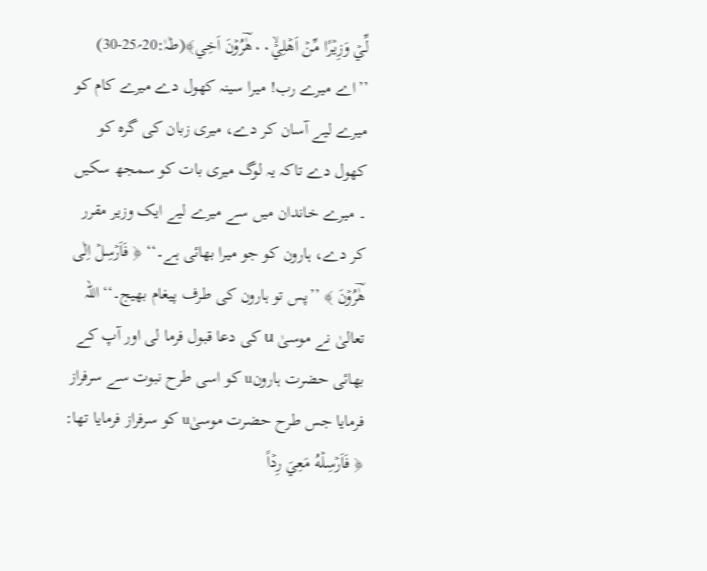لِّيۡ وَزِيۡرًا مِّنۡ اَهۡلِيۡۙ۰۰هٰؔرُوۡنَ اَخِي﴾(طٰہٰ:20؍25-30) ’’اے میرے رب! میرا سینہ کھول دے میرے کام کو میرے لیے آسان کر دے، میری زبان کی گرہ کو کھول دے تاکہ یہ لوگ میری بات کو سمجھ سکیں ۔ میرے خاندان میں سے میرے لیے ایک وزیر مقرر کر دے، ہارون کو جو میرا بھائی ہے۔‘‘ ﴿ فَاَرۡسِلۡ اِلٰى هٰؔرُوۡنَ ﴾ ’’پس تو ہارون کی طرف پیغام بھیج۔‘‘ اللہ تعالیٰ نے موسیٰ u کی دعا قبول فرما لی اور آپ کے بھائی حضرت ہارونu کو اسی طرح نبوت سے سرفراز فرمایا جس طرح حضرت موسیٰu کو سرفراز فرمایا تھا: ﴿ فَاَرۡسِلۡهُ مَعِيَ رِدۡاً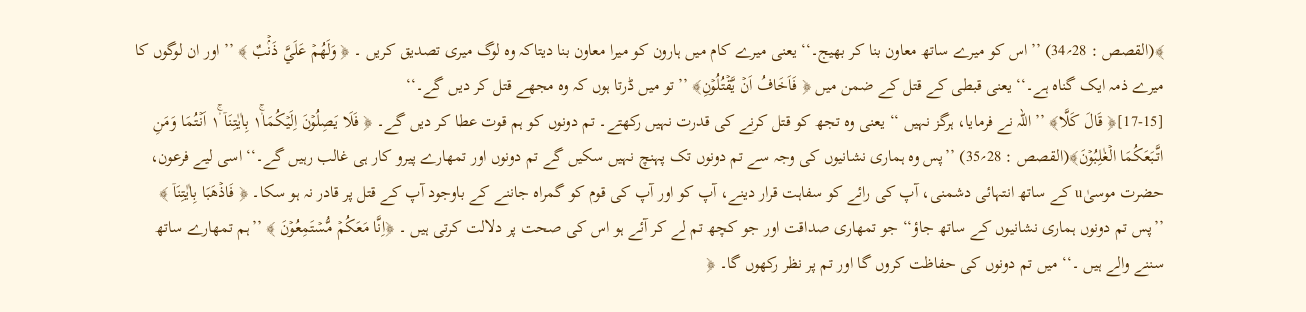﴾(القصص : 28؍34) ’’اس کو میرے ساتھ معاون بنا کر بھیج۔‘‘ یعنی میرے کام میں ہارون کو میرا معاون بنا دیتاکہ وہ لوگ میری تصدیق کریں ۔ ﴿ وَلَهُمۡ عَلَيَّ ذَنۢۡبٌ ﴾ ’’اور ان لوگوں کا میرے ذمہ ایک گناہ ہے۔‘‘ یعنی قبطی کے قتل کے ضمن میں ﴿ فَاَخَافُ اَنۡ يَّقۡتُلُوۡنِ﴾ ’’تو میں ڈرتا ہوں کہ وہ مجھے قتل کر دیں گے۔‘‘
[17-15]﴿ قَالَ كَلَّا﴾ ’’اللہ نے فرمایا، ہرگز نہیں ‘‘ یعنی وہ تجھ کو قتل کرنے کی قدرت نہیں رکھتے۔ تم دونوں کو ہم قوت عطا کر دیں گے۔ ﴿ فَلَا يَصِلُوۡنَ اِلَيۡكُمَا١ۛۚ بِاٰيٰتِنَاۤ ١ۛۚ اَنۡتُمَا وَمَنِ اتَّبَعَكُمَا الۡغٰلِبُوۡنَ﴾(القصص : 28؍35) ’’پس وہ ہماری نشانیوں کی وجہ سے تم دونوں تک پہنچ نہیں سکیں گے تم دونوں اور تمھارے پیرو کار ہی غالب رہیں گے۔‘‘ اسی لیے فرعون، حضرت موسیٰu کے ساتھ انتہائی دشمنی، آپ کی رائے کو سفاہت قرار دینے، آپ کو اور آپ کی قوم کو گمراہ جاننے کے باوجود آپ کے قتل پر قادر نہ ہو سکا۔ ﴿ فَاذۡهَبَا بِاٰيٰتِنَاۤ ﴾ ’’پس تم دونوں ہماری نشانیوں کے ساتھ جاؤ‘‘ جو تمھاری صداقت اور جو کچھ تم لے کر آئے ہو اس کی صحت پر دلالت کرتی ہیں ۔ ﴿اِنَّا مَعَكُمۡ مُّسۡتَمِعُوۡنَ ﴾ ’’ہم تمھارے ساتھ سننے والے ہیں ۔‘‘ میں تم دونوں کی حفاظت کروں گا اور تم پر نظر رکھوں گا۔ ﴿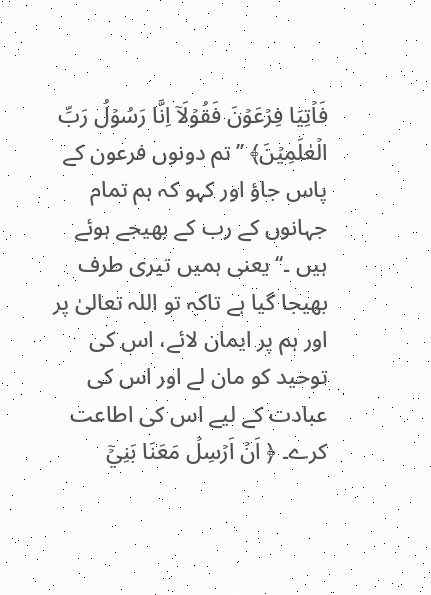فَاۡتِيَا فِرۡعَوۡنَ فَقُوۡلَاۤ اِنَّا رَسُوۡلُ رَبِّ الۡعٰلَمِيۡنَ﴾ ’’تم دونوں فرعون کے پاس جاؤ اور کہو کہ ہم تمام جہانوں کے رب کے بھیجے ہوئے ہیں ۔‘‘ یعنی ہمیں تیری طرف بھیجا گیا ہے تاکہ تو اللہ تعالیٰ پر اور ہم پر ایمان لائے، اس کی توحید کو مان لے اور اس کی عبادت کے لیے اس کی اطاعت کرے۔ ﴿ اَنۡ اَرۡسِلۡ مَعَنَا بَنِيۡۤ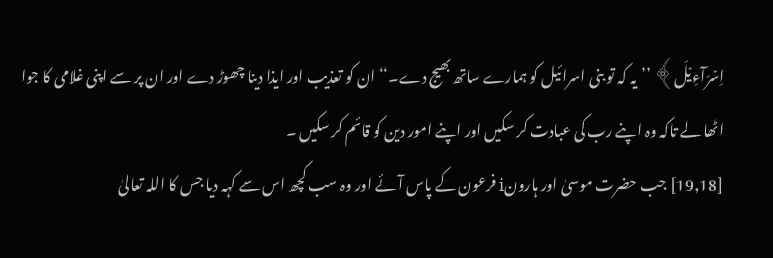اِسۡرَآءِيۡلَ﴾ ’’یہ کہ تو بنی اسرائیل کو ہمارے ساتھ بھیج دے۔‘‘ ان کو تعذیب اور ایذا دینا چھوڑ دے اور ان پر سے اپنی غلامی کا جوا اٹھا لے تاکہ وہ اپنے رب کی عبادت کر سکیں اور اپنے امور دین کو قائم کر سکیں ۔
[19,18] جب حضرت موسیٰ اور ہارونi فرعون کے پاس آئے اور وہ سب کچھ اس سے کہہ دیا جس کا اللہ تعالیٰ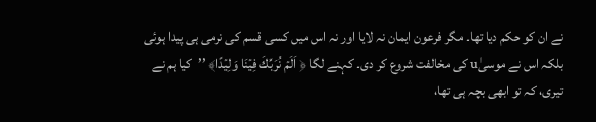نے ان کو حکم دیا تھا۔ مگر فرعون ایمان نہ لایا اور نہ اس میں کسی قسم کی نرمی ہی پیدا ہوئی بلکہ اس نے موسیٰu کی مخالفت شروع کر دی۔ کہنے لگا ﴿ اَلَمۡ نُرَبِّكَ فِيۡنَا وَلِيۡدًا﴾ ’’کیا ہم نے تیری، کہ تو ابھی بچہ ہی تھا،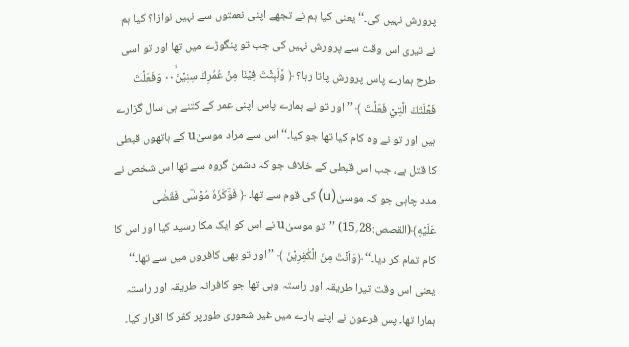پرورش نہیں کی۔‘‘ یعنی کیا ہم نے تجھے اپنی نعمتوں سے نہیں نوازا؟ کیا ہم نے تیری اس وقت سے پرورش نہیں کی جب تو پنگوڑے میں تھا اور تو اسی طرح ہمارے پاس پرورش پاتا رہا؟ ﴿ وَّلَبِثۡتَ فِيۡنَا مِنۡ عُمُرِكَ سِنِيۡنَۙ۰۰ وَفَعَلۡتَ فَعۡلَتَكَ الَّتِيۡ فَعَلۡتَ ﴾ ’’اور تو نے ہمارے پاس اپنی عمر کے کتنے ہی سال گزارے ہیں اور تو نے وہ کام کیا تھا جو کیا۔‘‘ اس سے مراد موسیٰu کے ہاتھوں قبطی کا قتل ہے، جب اس قبطی کے خلاف جو کہ دشمن گروہ سے تھا اس شخص نے مدد چاہی جو کہ موسیٰ(u) کی قوم سے تھا۔ ﴿ فَوَؔكَزَهٗ مُوۡسٰؔى فَقَضٰى عَلَيۡهِ﴾(القصص:28؍15) ’’تو موسیٰu نے اس کو ایک مکا رسید کیا اور اس کا کام تمام کر دیا۔‘‘ ﴿وَاَنۡتَ مِنَ الۡكٰفِرِيۡنَ ﴾ ’’اور تو بھی کافروں میں سے تھا۔‘‘ یعنی اس وقت تیرا طریقہ اور راستہ وہی تھا جو کافرانہ طریقہ اور راستہ ہمارا تھا۔ پس فرعون نے اپنے بارے میں غیر شعوری طورپر کفر کا اقرار کیا۔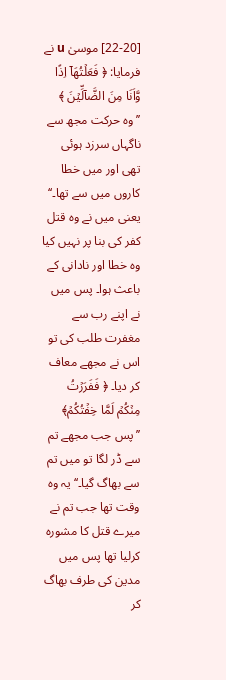[22-20] موسیٰ u نے فرمایا: ﴿ فَعَلۡتُهَاۤ اِذًا وَّاَنَا مِنَ الضَّآلِّيۡنَ ﴾ ’’وہ حرکت مجھ سے ناگہاں سرزد ہوئی تھی اور میں خطا کاروں میں سے تھا۔‘‘ یعنی میں نے وہ قتل کفر کی بنا پر نہیں کیا وہ خطا اور نادانی کے باعث ہوا۔ پس میں نے اپنے رب سے مغفرت طلب کی تو اس نے مجھے معاف کر دیا۔ ﴿ فَفَرَرۡتُ مِنۡكُمۡ لَمَّا خِفۡتُكُمۡ﴾ ’’پس جب مجھے تم سے ڈر لگا تو میں تم سے بھاگ گیا۔‘‘ یہ وہ وقت تھا جب تم نے میرے قتل کا مشورہ کرلیا تھا پس میں مدین کی طرف بھاگ کر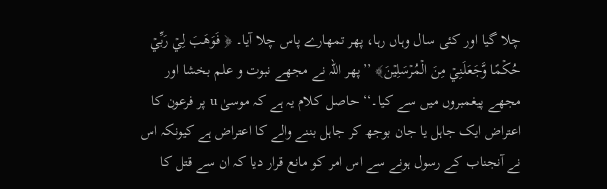چلا گیا اور کئی سال وہاں رہا، پھر تمھارے پاس چلا آیا۔ ﴿ فَوَهَبَ لِيۡ رَبِّيۡ حُكۡمًا وَّجَعَلَنِيۡ مِنَ الۡمُرۡسَلِيۡنَ﴾ ’’پھر اللہ نے مجھے نبوت و علم بخشا اور مجھے پیغمبروں میں سے کیا۔‘‘ حاصل کلام یہ ہے کہ موسیٰ u پر فرعون کا اعتراض ایک جاہل یا جان بوجھ کر جاہل بننے والے کا اعتراض ہے کیونکہ اس نے آنجناب کے رسول ہونے سے اس امر کو مانع قرار دیا کہ ان سے قتل کا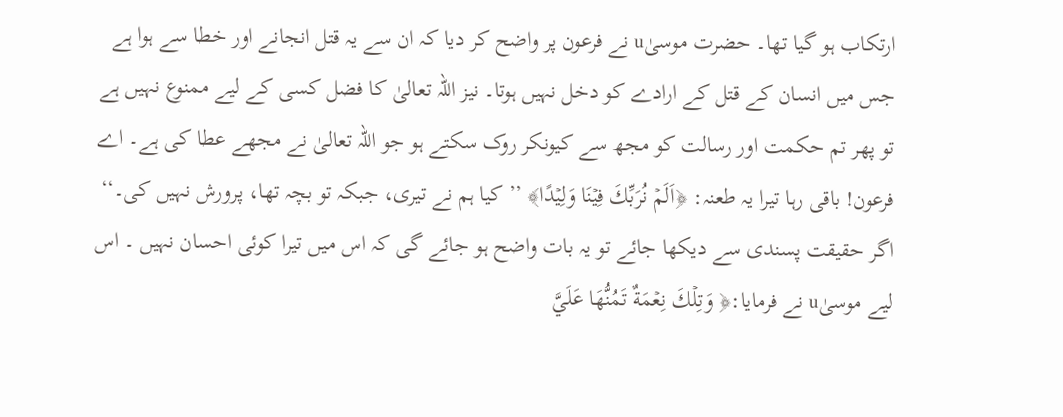ارتکاب ہو گیا تھا۔ حضرت موسیٰu نے فرعون پر واضح کر دیا کہ ان سے یہ قتل انجانے اور خطا سے ہوا ہے جس میں انسان کے قتل کے ارادے کو دخل نہیں ہوتا۔ نیز اللہ تعالیٰ کا فضل کسی کے لیے ممنوع نہیں ہے تو پھر تم حکمت اور رسالت کو مجھ سے کیونکر روک سکتے ہو جو اللہ تعالیٰ نے مجھے عطا کی ہے۔ اے فرعون! باقی رہا تیرا یہ طعنہ: ﴿اَلَمۡ نُرَبِّكَ فِيۡنَا وَلِيۡدًا﴾ ’’کیا ہم نے تیری، جبکہ تو بچہ تھا، پرورش نہیں کی۔‘‘ اگر حقیقت پسندی سے دیکھا جائے تو یہ بات واضح ہو جائے گی کہ اس میں تیرا کوئی احسان نہیں ۔ اس لیے موسیٰu نے فرمایا:﴿ وَتِلۡكَ نِعۡمَةٌ تَمُنُّهَا عَلَيَّ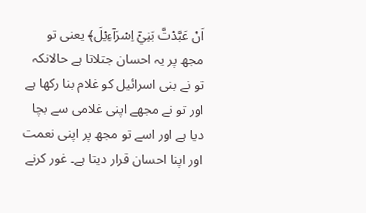اَنۡ عَبَّدۡتَّ بَنِيۡۤ اِسۡرَآءِيۡلَ﴾ یعنی تو مجھ پر یہ احسان جتلاتا ہے حالانکہ تو نے بنی اسرائیل کو غلام بنا رکھا ہے اور تو نے مجھے اپنی غلامی سے بچا دیا ہے اور اسے تو مجھ پر اپنی نعمت اور اپنا احسان قرار دیتا ہے۔ غور کرنے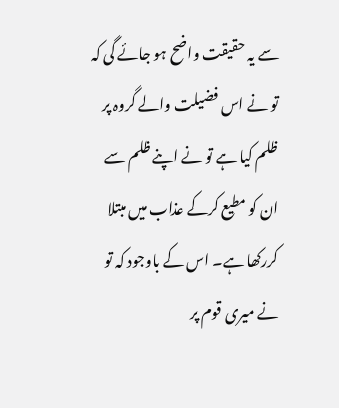سے یہ حقیقت واضح ہو جائے گی کہ تو نے اس فضیلت والے گروہ پر ظلم کیا ہے تو نے اپنے ظلم سے ان کو مطیع کرکے عذاب میں مبتلا کررکھا ہے۔ اس کے باوجود کہ تو نے میری قوم پر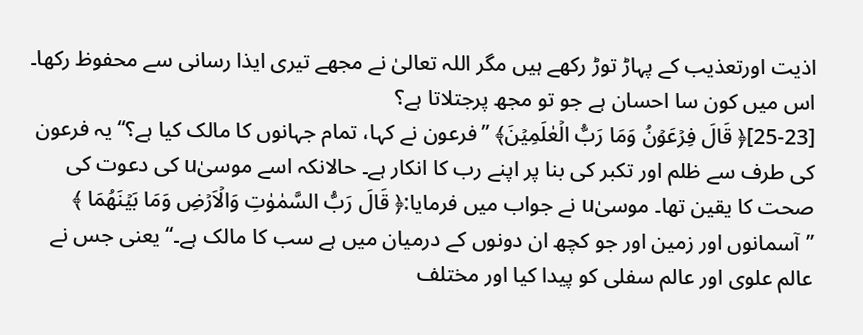اذیت اورتعذیب کے پہاڑ توڑ رکھے ہیں مگر اللہ تعالیٰ نے مجھے تیری ایذا رسانی سے محفوظ رکھا۔ اس میں کون سا احسان ہے جو تو مجھ پرجتلاتا ہے؟
[25-23]﴿ قَالَ فِرۡعَوۡنُ وَمَا رَبُّ الۡعٰلَمِيۡنَ﴾ ’’فرعون نے کہا، تمام جہانوں کا مالک کیا ہے؟‘‘ یہ فرعون کی طرف سے ظلم اور تکبر کی بنا پر اپنے رب کا انکار ہے۔ حالانکہ اسے موسیٰu کی دعوت کی صحت کا یقین تھا۔ موسیٰu نے جواب میں فرمایا:﴿ قَالَ رَبُّ السَّمٰوٰتِ وَالۡاَرۡضِ وَمَا بَيۡنَهُمَا ﴾ ’’آسمانوں اور زمین اور جو کچھ ان دونوں کے درمیان میں ہے سب کا مالک ہے۔‘‘ یعنی جس نے عالم علوی اور عالم سفلی کو پیدا کیا اور مختلف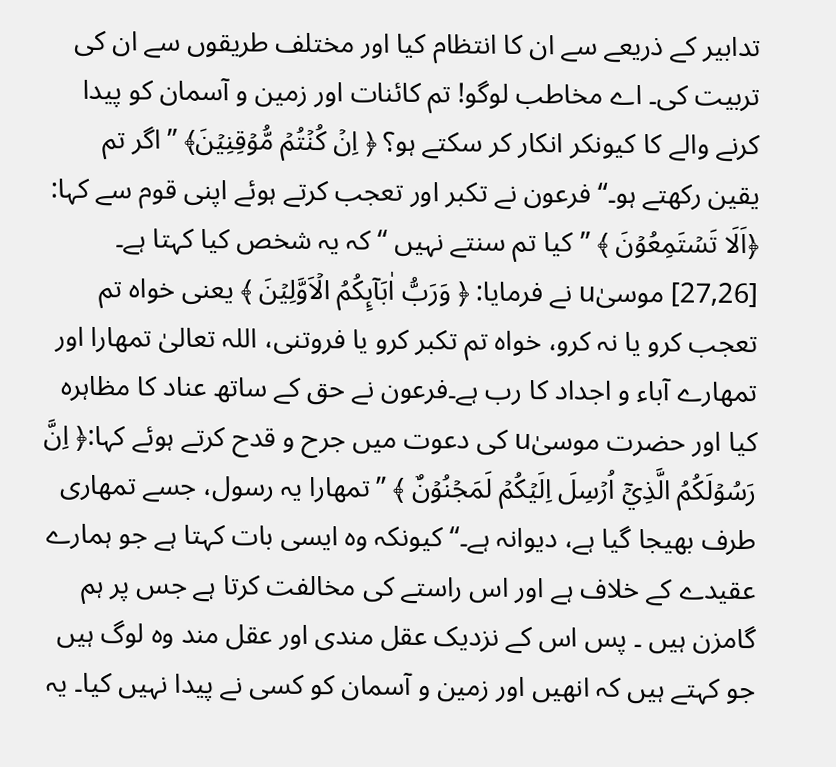تدابیر کے ذریعے سے ان کا انتظام کیا اور مختلف طریقوں سے ان کی تربیت کی۔ اے مخاطب لوگو! تم کائنات اور زمین و آسمان کو پیدا کرنے والے کا کیونکر انکار کر سکتے ہو؟ ﴿ اِنۡ كُنۡتُمۡ مُّوۡقِنِيۡنَ﴾ ’’اگر تم یقین رکھتے ہو۔‘‘ فرعون نے تکبر اور تعجب کرتے ہوئے اپنی قوم سے کہا: ﴿اَلَا تَسۡتَمِعُوۡنَ ﴾ ’’کیا تم سنتے نہیں ‘‘ کہ یہ شخص کیا کہتا ہے۔
[27,26] موسیٰu نے فرمایا: ﴿ وَرَبُّ اٰبَآىِٕكُمُ الۡاَوَّلِيۡنَ ﴾ یعنی خواہ تم تعجب کرو یا نہ کرو، خواہ تم تکبر کرو یا فروتنی، اللہ تعالیٰ تمھارا اور تمھارے آباء و اجداد کا رب ہے۔فرعون نے حق کے ساتھ عناد کا مظاہرہ کیا اور حضرت موسیٰu کی دعوت میں جرح و قدح کرتے ہوئے کہا:﴿ اِنَّ رَسُوۡلَكُمُ الَّذِيۡۤ اُرۡسِلَ اِلَيۡكُمۡ لَمَجۡنُوۡنٌ ﴾ ’’تمھارا یہ رسول، جسے تمھاری طرف بھیجا گیا ہے، دیوانہ ہے۔‘‘ کیونکہ وہ ایسی بات کہتا ہے جو ہمارے عقیدے کے خلاف ہے اور اس راستے کی مخالفت کرتا ہے جس پر ہم گامزن ہیں ۔ پس اس کے نزدیک عقل مندی اور عقل مند وہ لوگ ہیں جو کہتے ہیں کہ انھیں اور زمین و آسمان کو کسی نے پیدا نہیں کیا۔ یہ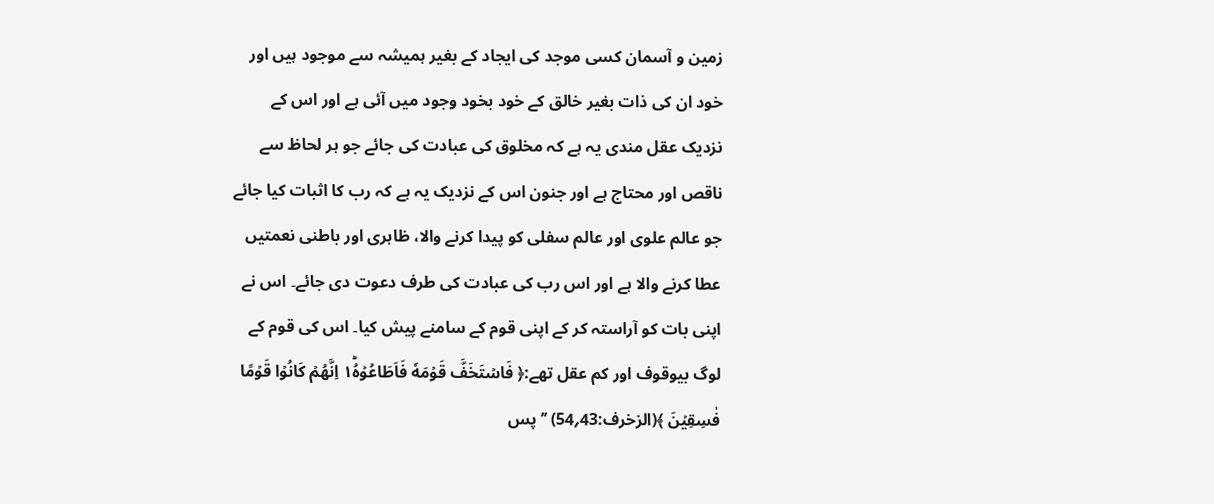زمین و آسمان کسی موجد کی ایجاد کے بغیر ہمیشہ سے موجود ہیں اور خود ان کی ذات بغیر خالق کے خود بخود وجود میں آئی ہے اور اس کے نزدیک عقل مندی یہ ہے کہ مخلوق کی عبادت کی جائے جو ہر لحاظ سے ناقص اور محتاج ہے اور جنون اس کے نزدیک یہ ہے کہ رب کا اثبات کیا جائے جو عالم علوی اور عالم سفلی کو پیدا کرنے والا، ظاہری اور باطنی نعمتیں عطا کرنے والا ہے اور اس رب کی عبادت کی طرف دعوت دی جائے۔ اس نے اپنی بات کو آراستہ کر کے اپنی قوم کے سامنے پیش کیا۔ اس کی قوم کے لوگ بیوقوف اور کم عقل تھے:﴿ فَاسۡتَخَفَّ قَوۡمَهٗ فَاَطَاعُوۡهُ١ؕ اِنَّهُمۡ كَانُوۡا قَوۡمًا فٰسِقِيۡنَ ﴾(الزخرف:43؍54) ’’پس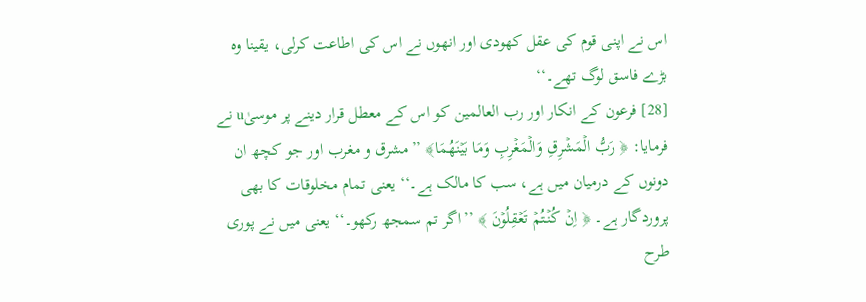اس نے اپنی قوم کی عقل کھودی اور انھوں نے اس کی اطاعت کرلی، یقینا وہ بڑے فاسق لوگ تھے۔‘‘
[28] فرعون کے انکار اور رب العالمین کو اس کے معطل قرار دینے پر موسیٰu نے فرمایا: ﴿ رَبُّ الۡمَشۡرِقِ وَالۡمَغۡرِبِ وَمَا بَيۡنَهُمَا﴾ ’’مشرق و مغرب اور جو کچھ ان دونوں کے درمیان میں ہے، سب کا مالک ہے۔‘‘ یعنی تمام مخلوقات کا بھی پروردگار ہے۔ ﴿ اِنۡ كُنۡتُمۡ تَعۡقِلُوۡنَ ﴾ ’’اگر تم سمجھ رکھو۔‘‘ یعنی میں نے پوری طرح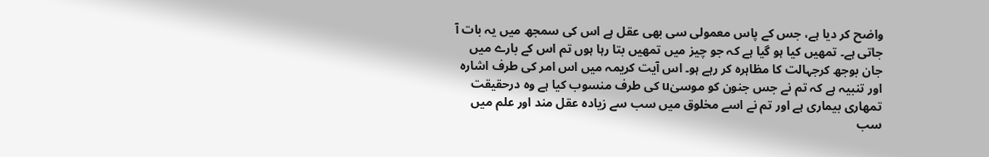واضح کر دیا ہے، جس کے پاس معمولی سی بھی عقل ہے اس کی سمجھ میں یہ بات آ جاتی ہے۔ تمھیں کیا ہو گیا ہے کہ جو چیز میں تمھیں بتا رہا ہوں تم اس کے بارے میں جان بوجھ کرجہالت کا مظاہرہ کر رہے ہو۔ اس آیت کریمہ میں اس امر کی طرف اشارہ اور تنبیہ ہے کہ تم نے جس جنون کو موسیٰu کی طرف منسوب کیا ہے وہ درحقیقت تمھاری بیماری ہے اور تم نے اسے مخلوق میں سب سے زیادہ عقل مند اور علم میں سب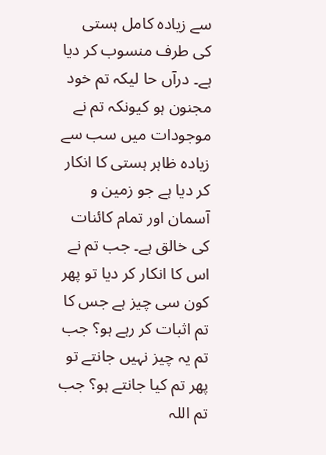سے زیادہ کامل ہستی کی طرف منسوب کر دیا ہے۔ درآں حا لیکہ تم خود مجنون ہو کیونکہ تم نے موجودات میں سب سے زیادہ ظاہر ہستی کا انکار کر دیا ہے جو زمین و آسمان اور تمام کائنات کی خالق ہے۔ جب تم نے اس کا انکار کر دیا تو پھر کون سی چیز ہے جس کا تم اثبات کر رہے ہو؟ جب تم یہ چیز نہیں جانتے تو پھر تم کیا جانتے ہو؟ جب تم اللہ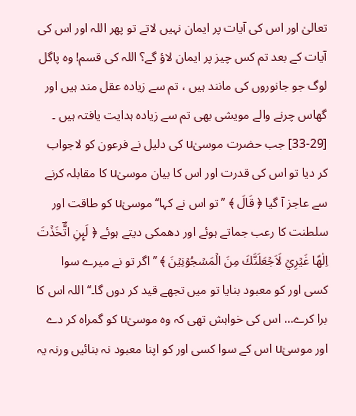تعالیٰ اور اس کی آیات پر ایمان نہیں لاتے تو پھر اللہ اور اس کی آیات کے بعد تم کس چیز پر ایمان لاؤ گے؟ اللہ کی قسم! وہ پاگل لوگ جو جانوروں کی مانند ہیں ، تم سے زیادہ عقل مند ہیں اور گھاس چرنے والے مویشی بھی تم سے زیادہ ہدایت یافتہ ہیں ۔
[33-29] جب حضرت موسیٰu کی دلیل نے فرعون کو لاجواب کر دیا تو اس کی قدرت اور اس کا بیان موسیٰu کا مقابلہ کرنے سے عاجز آ گیا ﴿ قَالَ ﴾ ’’تو اس نے کہا‘‘ موسیٰu کو طاقت اور سلطنت کا رعب جماتے ہوئے اور دھمکی دیتے ہوئے ﴿ لَىِٕنِ اتَّؔخَذۡتَ اِلٰهًا غَيۡرِيۡ لَاَجۡعَلَنَّكَ مِنَ الۡمَسۡجُوۡنِيۡنَ ﴾ ’’اگر تو نے میرے سوا کسی اور کو معبود بنایا تو میں تجھے قید کر دوں گا۔‘‘ اللہ اس کا برا کرے… اس کی خواہش تھی کہ وہ موسیٰu کو گمراہ کر دے اور موسیٰu اس کے سوا کسی اور کو اپنا معبود نہ بنائیں ورنہ یہ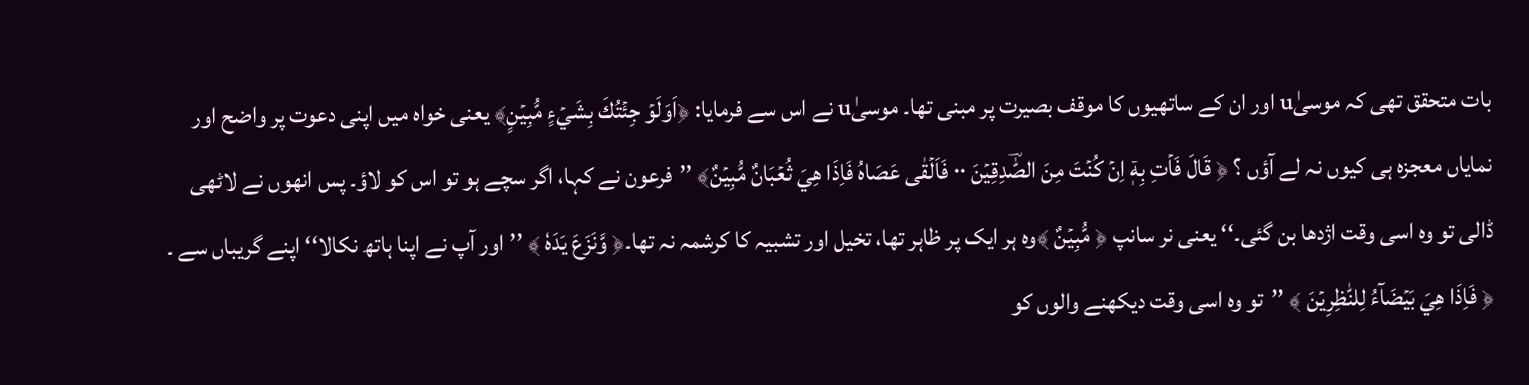بات متحقق تھی کہ موسیٰu اور ان کے ساتھیوں کا موقف بصیرت پر مبنی تھا۔ موسیٰu نے اس سے فرمایا: ﴿اَوَلَوۡ جِئۡتُكَ بِشَيۡءٍ مُّبِيۡنٍ﴾ یعنی خواہ میں اپنی دعوت پر واضح اور نمایاں معجزہ ہی کیوں نہ لے آؤں ؟ ﴿ قَالَ فَاۡتِ بِهٖۤ اِنۡ كُنۡتَ مِنَ الصّٰؔدِقِيۡنَ ۰۰ فَاَلۡقٰى عَصَاهُ فَاِذَا هِيَ ثُعۡبَانٌ مُّبِيۡنٌ﴾ ’’فرعون نے کہا، اگر سچے ہو تو اس کو لاؤ۔ پس انھوں نے لاٹھی ڈالی تو وہ اسی وقت اژدھا بن گئی۔‘‘ یعنی نر سانپ ﴿ مُّبِيۡنٌ ﴾وہ ہر ایک پر ظاہر تھا، تخیل اور تشبیہ کا کرشمہ نہ تھا۔﴿ وَّنَزَعَ يَدَهٗ ﴾ ’’اور آپ نے اپنا ہاتھ نکالا‘‘ اپنے گریباں سے ۔ ﴿ فَاِذَا هِيَ بَيۡضَآءُ لِلنّٰظِرِيۡنَ ﴾ ’’تو وہ اسی وقت دیکھنے والوں کو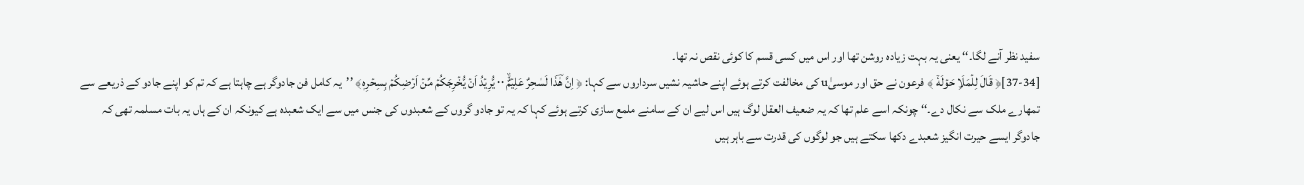سفید نظر آنے لگا۔‘‘ یعنی یہ بہت زیادہ روشن تھا اور اس میں کسی قسم کا کوئی نقص نہ تھا۔
[37-34]﴿ قَالَ لِلۡمَلَاِ حَوۡلَهٗۤ ﴾ فرعون نے حق اور موسیٰu کی مخالفت کرتے ہوئے اپنے حاشیہ نشیں سرداروں سے کہا: ﴿ اِنَّ هٰؔذَا لَسٰحِرٌ عَلِيۡمٌۙ ۰۰ يُّرِيۡدُ اَنۡ يُّخۡرِجَكُمۡ مِّنۡ اَرۡضِكُمۡ بِسِحۡرِهٖ﴾ ’’یہ کامل فن جادوگر ہے چاہتا ہے کہ تم کو اپنے جادو کے ذریعے سے تمھارے ملک سے نکال دے۔‘‘ چونکہ اسے علم تھا کہ یہ ضعیف العقل لوگ ہیں اس لیے ان کے سامنے ملمع سازی کرتے ہوئے کہا کہ یہ تو جادو گروں کے شعبدوں کی جنس میں سے ایک شعبدہ ہے کیونکہ ان کے ہاں یہ بات مسلمہ تھی کہ جادوگر ایسے حیرت انگیز شعبدے دکھا سکتے ہیں جو لوگوں کی قدرت سے باہر ہیں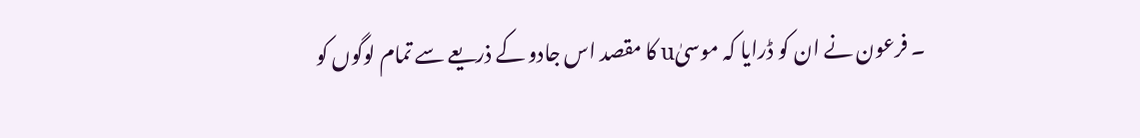۔ فرعون نے ان کو ڈرایا کہ موسیٰu کا مقصد اس جادو کے ذریعے سے تمام لوگوں کو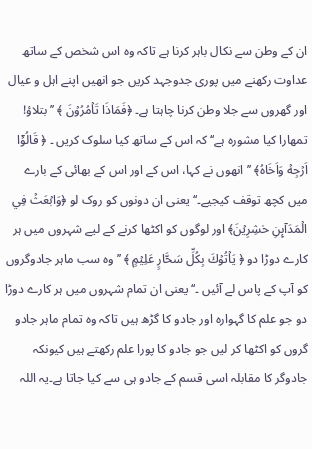ان کے وطن سے نکال باہر کرنا ہے تاکہ وہ اس شخص کے ساتھ عداوت رکھنے میں پوری جدوجہد کریں جو انھیں اپنے اہل و عیال اور گھروں سے جلا وطن کرنا چاہتا ہے۔ ﴿فَمَاذَا تَاۡمُرُوۡنَ ﴾ ’’بتلاؤ! تمھارا کیا مشورہ ہے‘‘ کہ اس کے ساتھ کیا سلوک کریں ۔ ﴿ قَالُوۡۤا اَرۡجِهۡ وَاَخَاهُ﴾ ’’انھوں نے کہا، اس کے اور اس کے بھائی کے بارے میں کچھ توقف کیجیے۔‘‘ یعنی ان دونوں کو روک لو ﴿وَابۡعَثۡ فِي الۡمَدَآىِٕنِ حٰشِرِيۡنَ﴾ اور لوگوں کو اکٹھا کرنے کے لیے شہروں میں ہر کارے دوڑا دو ﴿ يَاۡتُوۡكَ بِكُلِّ سَحَّارٍ عَلِيۡمٍ ﴾ ’’وہ سب ماہر جادوگروں کو آپ کے پاس لے آئیں ۔‘‘ یعنی ان تمام شہروں میں ہر کارے دوڑا دو جو علم کا گہوارہ اور جادو کا گڑھ ہیں تاکہ وہ تمام ماہر جادو گروں کو اکٹھا کر لیں جو جادو کا پورا علم رکھتے ہیں کیونکہ جادوگر کا مقابلہ اسی قسم کے جادو ہی سے کیا جاتا ہے۔یہ اللہ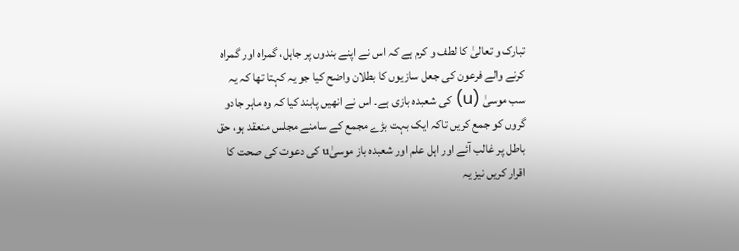تبارک و تعالیٰ کا لطف و کرم ہے کہ اس نے اپنے بندوں پر جاہل، گمراہ اور گمراہ کرنے والے فرعون کی جعل سازیوں کا بطلان واضح کیا جو یہ کہتا تھا کہ یہ سب موسیٰ (u) کی شعبدہ بازی ہے۔ اس نے انھیں پابند کیا کہ وہ ماہر جادو گروں کو جمع کریں تاکہ ایک بہت بڑے مجمع کے سامنے مجلس منعقد ہو، حق باطل پر غالب آئے اور اہل علم اور شعبدہ باز موسیٰu کی دعوت کی صحت کا اقرار کریں نیز یہ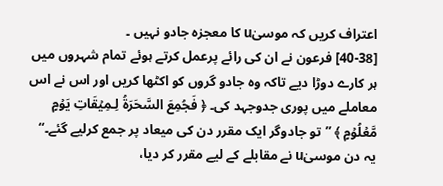اعتراف کریں کہ موسیٰu کا معجزہ جادو نہیں ۔
[40-38] فرعون نے ان کی رائے پرعمل کرتے ہوئے تمام شہروں میں ہر کارے دوڑا دیے تاکہ وہ جادو گروں کو اکٹھا کریں اور اس نے اس معاملے میں پوری جدوجہد کی۔ ﴿ فَجُمِعَ السَّحَرَةُ لِـمِيۡقَاتِ يَوۡمٍ مَّعۡلُوۡمٍ ﴾ ’’تو جادوگر ایک مقرر دن کی میعاد پر جمع کرلیے گئے۔‘‘ یہ دن موسیٰu نے مقابلے کے لیے مقرر کر دیا،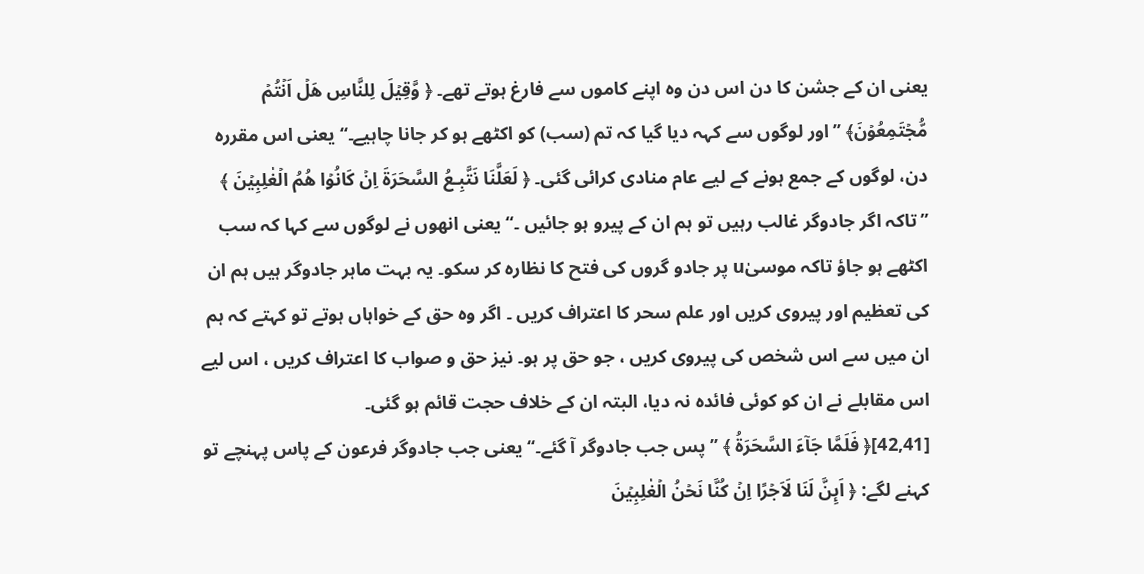یعنی ان کے جشن کا دن اس دن وہ اپنے کاموں سے فارغ ہوتے تھے۔ ﴿ وَّقِيۡلَ لِلنَّاسِ هَلۡ اَنۡتُمۡ مُّجۡتَمِعُوۡنَ﴾ ’’اور لوگوں سے کہہ دیا گیا کہ تم (سب) کو اکٹھے ہو کر جانا چاہیے۔‘‘ یعنی اس مقررہ دن، لوگوں کے جمع ہونے کے لیے عام منادی کرائی گئی۔ ﴿ لَعَلَّنَا نَتَّبِـعُ السَّحَرَةَ اِنۡ كَانُوۡا هُمُ الۡغٰلِبِيۡنَ ﴾ ’’تاکہ اگر جادوگر غالب رہیں تو ہم ان کے پیرو ہو جائیں ۔‘‘ یعنی انھوں نے لوگوں سے کہا کہ سب اکٹھے ہو جاؤ تاکہ موسیٰu پر جادو گروں کی فتح کا نظارہ کر سکو۔ یہ بہت ماہر جادوگر ہیں ہم ان کی تعظیم اور پیروی کریں اور علم سحر کا اعتراف کریں ۔ اگر وہ حق کے خواہاں ہوتے تو کہتے کہ ہم ان میں سے اس شخص کی پیروی کریں ، جو حق پر ہو۔ نیز حق و صواب کا اعتراف کریں ، اس لیے اس مقابلے نے ان کو کوئی فائدہ نہ دیا، البتہ ان کے خلاف حجت قائم ہو گئی۔
[42,41]﴿ فَلَمَّا جَآءَ السَّحَرَةُ ﴾ ’’پس جب جادوگر آ گئے۔‘‘ یعنی جب جادوگر فرعون کے پاس پہنچے تو کہنے لگے: ﴿ اَىِٕنَّ لَنَا لَاَجۡرًا اِنۡ كُنَّا نَحۡنُ الۡغٰلِبِيۡنَ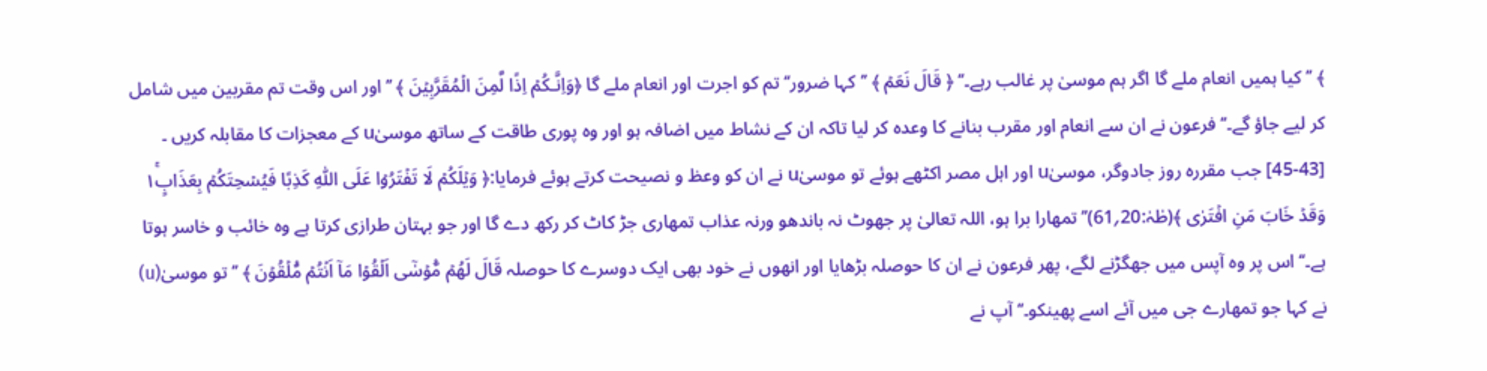﴾ ’’کیا ہمیں انعام ملے گا اگر ہم موسیٰ پر غالب رہے۔‘‘ ﴿ قَالَ نَعَمۡ ﴾ ’’کہا ضرور‘‘ تم کو اجرت اور انعام ملے گا ﴿وَاِنَّـكُمۡ اِذًا لَّمِنَ الۡمُقَرَّبِيۡنَ ﴾ ’’اور اس وقت تم مقربین میں شامل کر لیے جاؤ گے۔‘‘ فرعون نے ان سے انعام اور مقرب بنانے کا وعدہ کر لیا تاکہ ان کے نشاط میں اضافہ ہو اور وہ پوری طاقت کے ساتھ موسیٰu کے معجزات کا مقابلہ کریں ۔
[45-43] جب مقررہ روز جادوگر، موسیٰu اور اہل مصر اکٹھے ہوئے تو موسیٰu نے ان کو وعظ و نصیحت کرتے ہوئے فرمایا:﴿ وَيۡلَكُمۡ لَا تَفۡتَرُوۡا عَلَى اللّٰهِ كَذِبًا فَيُسۡحِتَكُمۡ بِعَذَابٍ١ۚ وَقَدۡ خَابَ مَنِ افۡتَرٰى ﴾(طٰہٰ:20؍61)’’تمھارا برا ہو، اللہ تعالیٰ پر جھوٹ نہ باندھو ورنہ عذاب تمھاری جڑ کاٹ کر رکھ دے گا اور جو بہتان طرازی کرتا ہے وہ خائب و خاسر ہوتا ہے۔‘‘ اس پر وہ آپس میں جھگڑنے لگے، پھر فرعون نے ان کا حوصلہ بڑھایا اور انھوں نے خود بھی ایک دوسرے کا حوصلہ قَالَ لَهُمۡ مُّوۡسٰۤى اَلۡقُوۡا مَاۤ اَنۡتُمۡ مُّلۡقُوۡنَ ﴾ ’’تو موسیٰ(u) نے کہا جو تمھارے جی میں آئے اسے پھینکو۔‘‘ آپ نے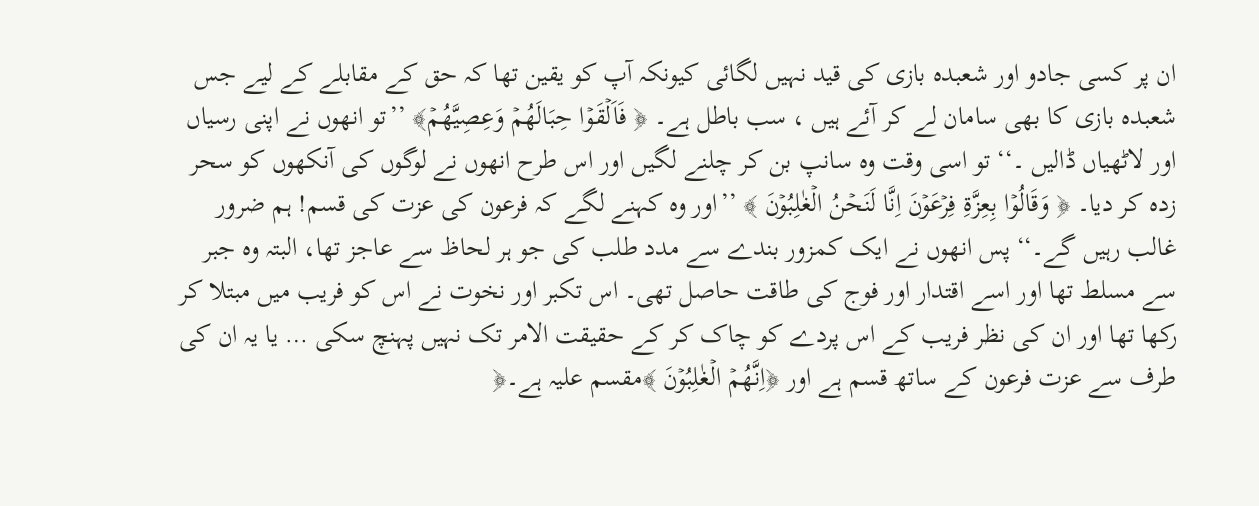ان پر کسی جادو اور شعبدہ بازی کی قید نہیں لگائی کیونکہ آپ کو یقین تھا کہ حق کے مقابلے کے لیے جس شعبدہ بازی کا بھی سامان لے کر آئے ہیں ، سب باطل ہے۔ ﴿ فَاَلۡقَوۡا حِبَالَهُمۡ وَعِصِيَّهُمۡ﴾ ’’تو انھوں نے اپنی رسیاں اور لاٹھیاں ڈالیں ۔‘‘ تو اسی وقت وہ سانپ بن کر چلنے لگیں اور اس طرح انھوں نے لوگوں کی آنکھوں کو سحر زدہ کر دیا۔ ﴿ وَقَالُوۡا بِعِزَّةِ فِرۡعَوۡنَ اِنَّا لَنَحۡنُ الۡغٰلِبُوۡنَ ﴾ ’’اور وہ کہنے لگے کہ فرعون کی عزت کی قسم! ہم ضرور غالب رہیں گے۔‘‘ پس انھوں نے ایک کمزور بندے سے مدد طلب کی جو ہر لحاظ سے عاجز تھا، البتہ وہ جبر سے مسلط تھا اور اسے اقتدار اور فوج کی طاقت حاصل تھی۔ اس تکبر اور نخوت نے اس کو فریب میں مبتلا کر رکھا تھا اور ان کی نظر فریب کے اس پردے کو چاک کر کے حقیقت الامر تک نہیں پہنچ سکی … یا یہ ان کی طرف سے عزت فرعون کے ساتھ قسم ہے اور ﴿اِنَّهُمۡ الۡغٰلِبُوۡنَ ﴾مقسم علیہ ہے۔﴿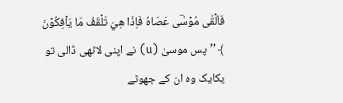فَاَلۡقٰى مُوۡسٰؔى عَصَاهُ فَاِذَا هِيَ تَلۡقَفُ مَا يَاۡفِكُوۡنَ ﴾ ’’پس موسیٰ (u) نے اپنی لاٹھی ڈالی تو یکایک وہ ان کے جھوٹے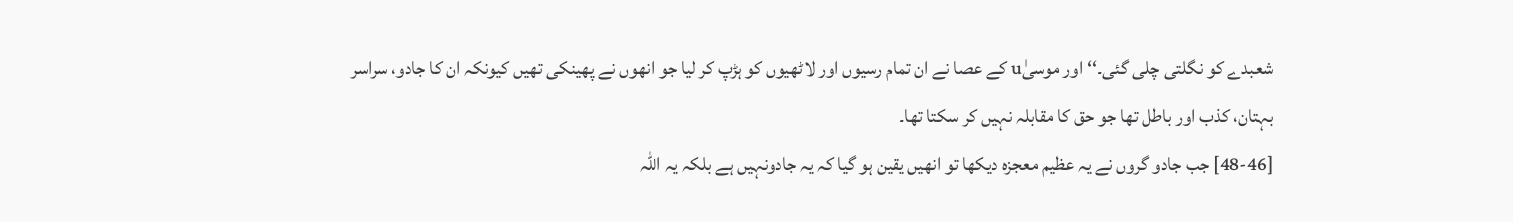شعبدے کو نگلتی چلی گئی۔‘‘ اور موسیٰu کے عصا نے ان تمام رسیوں اور لاٹھیوں کو ہڑپ کر لیا جو انھوں نے پھینکی تھیں کیونکہ ان کا جادو، سراسر بہتان، کذب اور باطل تھا جو حق کا مقابلہ نہیں کر سکتا تھا۔
[48-46] جب جادو گروں نے یہ عظیم معجزہ دیکھا تو انھیں یقین ہو گیا کہ یہ جادونہیں ہے بلکہ یہ اللہ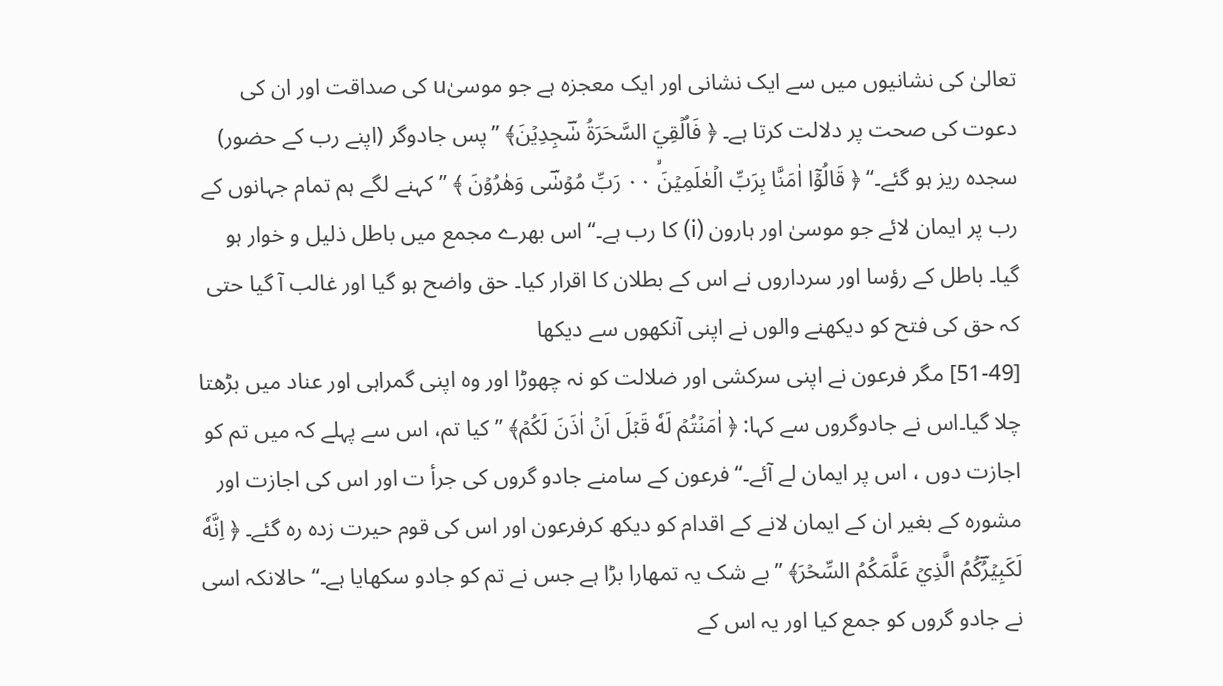تعالیٰ کی نشانیوں میں سے ایک نشانی اور ایک معجزہ ہے جو موسیٰu کی صداقت اور ان کی دعوت کی صحت پر دلالت کرتا ہے۔ ﴿ فَاُلۡقِيَ السَّحَرَةُ سٰؔجِدِيۡنَ﴾ ’’پس جادوگر (اپنے رب کے حضور) سجدہ ریز ہو گئے۔‘‘ ﴿ قَالُوۡۤا اٰمَنَّا بِرَبِّ الۡعٰلَمِيۡنَۙ ۰۰ رَبِّ مُوۡسٰؔى وَهٰرُوۡنَ ﴾ ’’کہنے لگے ہم تمام جہانوں کے رب پر ایمان لائے جو موسیٰ اور ہارون (i) کا رب ہے۔‘‘ اس بھرے مجمع میں باطل ذلیل و خوار ہو گیا۔ باطل کے رؤسا اور سرداروں نے اس کے بطلان کا اقرار کیا۔ حق واضح ہو گیا اور غالب آ گیا حتی کہ حق کی فتح کو دیکھنے والوں نے اپنی آنکھوں سے دیکھا
[51-49] مگر فرعون نے اپنی سرکشی اور ضلالت کو نہ چھوڑا اور وہ اپنی گمراہی اور عناد میں بڑھتا چلا گیا۔اس نے جادوگروں سے کہا: ﴿ اٰمَنۡتُمۡ لَهٗ قَبۡلَ اَنۡ اٰذَنَ لَكُمۡ﴾ ’’کیا تم، اس سے پہلے کہ میں تم کو اجازت دوں ، اس پر ایمان لے آئے۔‘‘ فرعون کے سامنے جادو گروں کی جرأ ت اور اس کی اجازت اور مشورہ کے بغیر ان کے ایمان لانے کے اقدام کو دیکھ کرفرعون اور اس کی قوم حیرت زدہ رہ گئے۔ ﴿ اِنَّهٗ لَكَبِيۡرُؔكُمُ الَّذِيۡ عَلَّمَكُمُ السِّحۡرَ﴾ ’’بے شک یہ تمھارا بڑا ہے جس نے تم کو جادو سکھایا ہے۔‘‘ حالانکہ اسی نے جادو گروں کو جمع کیا اور یہ اس کے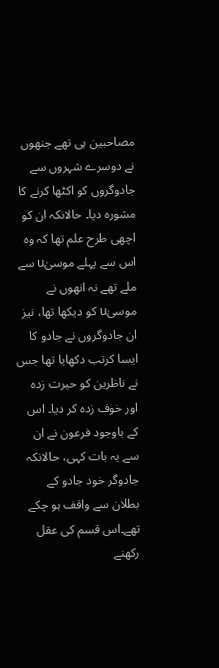مصاحبین ہی تھے جنھوں نے دوسرے شہروں سے جادوگروں کو اکٹھا کرنے کا مشورہ دیا۔ حالانکہ ان کو اچھی طرح علم تھا کہ وہ اس سے پہلے موسیٰu سے ملے تھے نہ انھوں نے موسیٰu کو دیکھا تھا، نیز ان جادوگروں نے جادو کا ایسا کرتب دکھایا تھا جس نے ناظرین کو حیرت زدہ اور خوف زدہ کر دیا۔ اس کے باوجود فرعون نے ان سے یہ بات کہی، حالانکہ جادوگر خود جادو کے بطلان سے واقف ہو چکے تھے۔اس قسم کی عقل رکھنے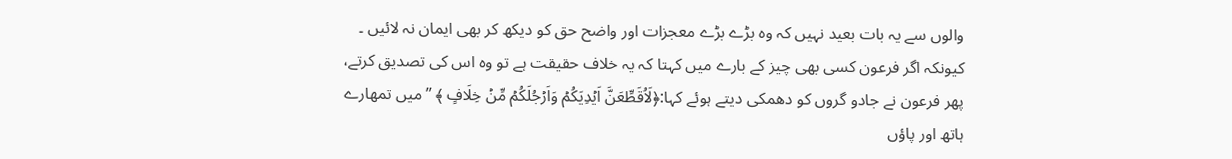والوں سے یہ بات بعید نہیں کہ وہ بڑے بڑے معجزات اور واضح حق کو دیکھ کر بھی ایمان نہ لائیں ۔ کیونکہ اگر فرعون کسی بھی چیز کے بارے میں کہتا کہ یہ خلاف حقیقت ہے تو وہ اس کی تصدیق کرتے، پھر فرعون نے جادو گروں کو دھمکی دیتے ہوئے کہا:﴿لَاُقَطِّعَنَّ اَيۡدِيَكُمۡ وَاَرۡجُلَكُمۡ مِّنۡ خِلَافٍ ﴾ ’’میں تمھارے ہاتھ اور پاؤں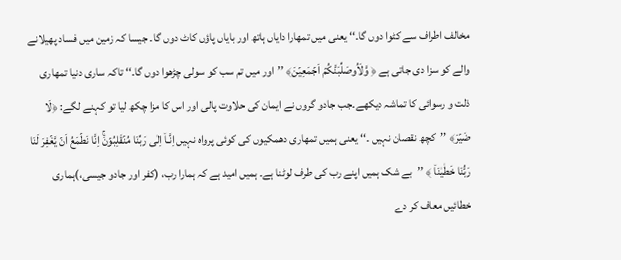مخالف اطراف سے کٹوا دوں گا۔‘‘ یعنی میں تمھارا دایاں ہاتھ اور بایاں پاؤں کاٹ دوں گا۔ جیسا کہ زمین میں فساد پھیلانے والے کو سزا دی جاتی ہے ﴿ وَّلَاُوصَلِّبَنَّكُمۡ اَجۡمَعِيۡنَ﴾ ’’اور میں تم سب کو سولی چڑھوا دوں گا۔‘‘ تاکہ ساری دنیا تمھاری ذلت و رسوائی کا تماشہ دیکھے۔جب جادو گروں نے ایمان کی حلاوت پالی اور اس کا مزا چکھ لیا تو کہنے لگے: ﴿لَا ضَيۡرَ﴾ ’’کچھ نقصان نہیں ۔‘‘ یعنی ہمیں تمھاری دھمکیوں کی کوئی پرواہ نہیں اِنَّـاۤ اِلٰى رَبِّنَا مُنۡقَلِبُوۡنَۚ اِنَّا نَطۡمَعُ اَنۡ يَّغۡفِرَ لَنَا رَبُّنَا خَطٰيٰنَاۤ ﴾ ’’بے شک ہمیں اپنے رب کی طرف لوٹنا ہے۔ ہمیں امید ہے کہ ہمارا رب، (کفر اور جادو جیسی،)ہماری خطائیں معاف کر دے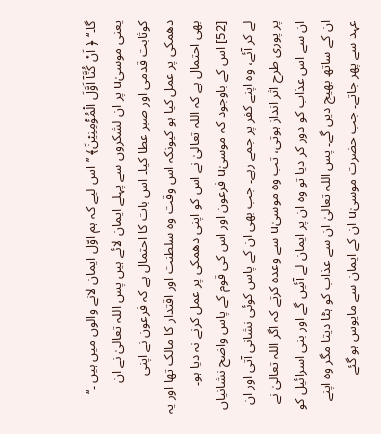گا۔‘‘ ﴿ اَنۡ كُنَّاۤ اَوَّلَ الۡمُؤۡمِنِيۡنَ﴾ ’’اس لیے کہ ہم اوّل ایمان لانے والوں میں ہیں ۔‘‘ یعنی موسیٰu پر ان لشکروں سے پہلے ایمان لائے ہیں پس اللہ تعالیٰ نے ان کوثابت قدمی اور صبر عطا کیا۔ اس بات کا احتمال ہے کہ فرعون نے اپنی دھمکی پر عمل کیا ہو کیونکہ اس وقت وہ سلطنت اور اقتدار کا مالک تھا اور یہ بھی احتمال ہے کہ اللہ تعالیٰ نے اس کو اپنی دھمکی پر عمل کرنے نہ دیا ہو۔
[52] اس کے باوجود کہ موسیٰu فرعون اور اس کی قوم کے پاس واضح نشانیاں لے کر آئے، وہ اپنے کفر پر جمے رہے۔ جب بھی ان کے پاس کوئی نشانی آتی اور ان پر پوری طرح اثر انداز ہوتی، تب وہ موسیٰu سے وعدہ کرتے کہ اگر اللہ تعالیٰ نے ان سے اس عذاب کو دور کر دیا تو وہ ان پر ایمان لے آئیں گے اور بنی اسرائیل کو ان کے ساتھ بھیج دیں گے۔ پس اللہ تعالیٰ ان سے عذاب کو ہٹا دیتا مگر وہ اپنے عہد سے پھر جاتے۔ جب حضرت موسیٰu ان کے ایمان سے مایوس ہو گئے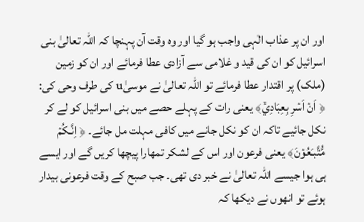اور ان پر عذاب الٰہی واجب ہو گیا اور وہ وقت آن پہنچا کہ اللہ تعالیٰ بنی اسرائیل کو ان کی قید و غلامی سے آزادی عطا فرمائے اور ان کو زمین (ملک) پر اقتدار عطا فرمائے تو اللہ تعالیٰ نے موسیٰu کی طرف وحی کی: ﴿ اَنۡ اَسۡرِ بِعِبَادِيۡۤ﴾ یعنی رات کے پہلے حصے میں بنی اسرائیل کو لے کر نکل جائیے تاکہ ان کو نکل جانے میں کافی مہلت مل جائے۔ ﴿ اِنَّـكُمۡ مُّتَّبـَعُوۡنَ﴾ یعنی فرعون اور اس کے لشکر تمھارا پیچھا کریں گے اور ایسے ہی ہوا جیسے اللہ تعالیٰ نے خبر دی تھی۔ جب صبح کے وقت فرعونی بیدار ہوئے تو انھوں نے دیکھا کہ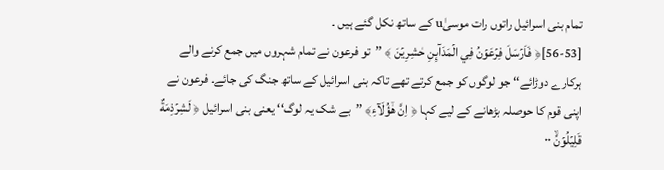تمام بنی اسرائیل راتوں رات موسیٰu کے ساتھ نکل گئے ہیں ۔
[56-53]﴿ فَاَرۡسَلَ فِرۡعَوۡنُ فِي الۡمَدَآىِٕنِ حٰشِرِيۡنَ ﴾ ’’تو فرعون نے تمام شہروں میں جمع کرنے والے ہرکارے دوڑائے‘‘ جو لوگوں کو جمع کرتے تھے تاکہ بنی اسرائیل کے ساتھ جنگ کی جائے۔ فرعون نے اپنی قوم کا حوصلہ بڑھانے کے لیے کہا ﴿ اِنَّ هٰۤؤُلَآءِ﴾ ’’بے شک یہ لوگ‘‘ یعنی بنی اسرائیل ﴿ لَشِرۡذِمَةٌ قَلِيۡلُوۡنَۙ ۰۰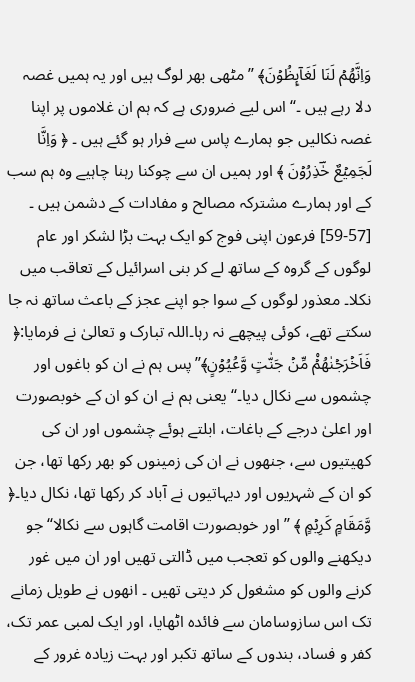وَاِنَّهُمۡ لَنَا لَغَآىِٕظُوۡنَ﴾ ’’مٹھی بھر لوگ ہیں اور یہ ہمیں غصہ دلا رہے ہیں ۔‘‘ اس لیے ضروری ہے کہ ہم ان غلاموں پر اپنا غصہ نکالیں جو ہمارے پاس سے فرار ہو گئے ہیں ۔ ﴿ وَاِنَّا لَجَمِيۡعٌ حٰؔذِرُوۡنَ ﴾ اور ہمیں ان سے چوکنا رہنا چاہیے وہ ہم سب کے اور ہمارے مشترکہ مصالح و مفادات کے دشمن ہیں ۔
[59-57] فرعون اپنی فوج کو ایک بہت بڑا لشکر اور عام لوگوں کے گروہ کے ساتھ لے کر بنی اسرائیل کے تعاقب میں نکلا۔ معذور لوگوں کے سوا جو اپنے عجز کے باعث ساتھ نہ جا سکتے تھے، کوئی پیچھے نہ رہا۔اللہ تبارک و تعالیٰ نے فرمایا:﴿ فَاَخۡرَجۡنٰهُمۡ۠ مِّنۡ جَنّٰتٍ وَّعُيُوۡنٍ﴾’’پس ہم نے ان کو باغوں اور چشموں سے نکال دیا۔‘‘ یعنی ہم نے ان کو ان کے خوبصورت اور اعلیٰ درجے کے باغات، ابلتے ہوئے چشموں اور ان کی کھیتیوں سے، جنھوں نے ان کی زمینوں کو بھر رکھا تھا، جن کو ان کے شہریوں اور دیہاتیوں نے آباد کر رکھا تھا، نکال دیا۔﴿ وَّمَقَامٍ كَرِيۡمٍ ﴾ ’’اور خوبصورت اقامت گاہوں سے نکالا‘‘ جو دیکھنے والوں کو تعجب میں ڈالتی تھیں اور ان میں غور کرنے والوں کو مشغول کر دیتی تھیں ۔ انھوں نے طویل زمانے تک اس سازوسامان سے فائدہ اٹھایا، اور ایک لمبی عمر تک، کفر و فساد، بندوں کے ساتھ تکبر اور بہت زیادہ غرور کے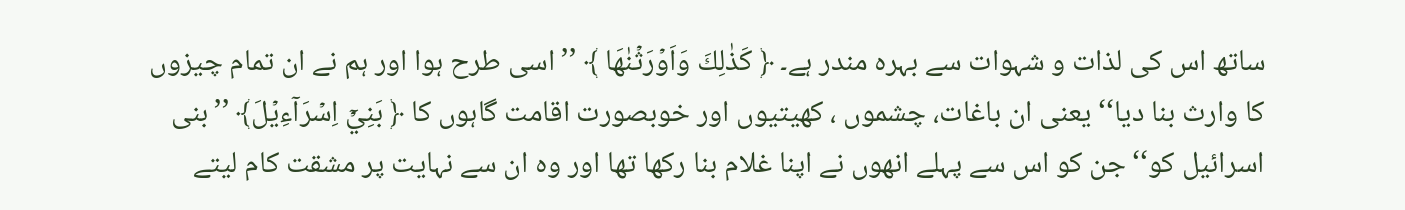ساتھ اس کی لذات و شہوات سے بہرہ مندر ہے۔ ﴿ كَذٰلِكَ وَاَوۡرَثۡنٰهَا ﴾ ’’اسی طرح ہوا اور ہم نے ان تمام چیزوں کا وارث بنا دیا‘‘ یعنی ان باغات، چشموں ، کھیتیوں اور خوبصورت اقامت گاہوں کا ﴿ بَنِيۡۤ اِسۡرَآءِيۡلَ﴾ ’’بنی اسرائیل کو‘‘ جن کو اس سے پہلے انھوں نے اپنا غلام بنا رکھا تھا اور وہ ان سے نہایت پر مشقت کام لیتے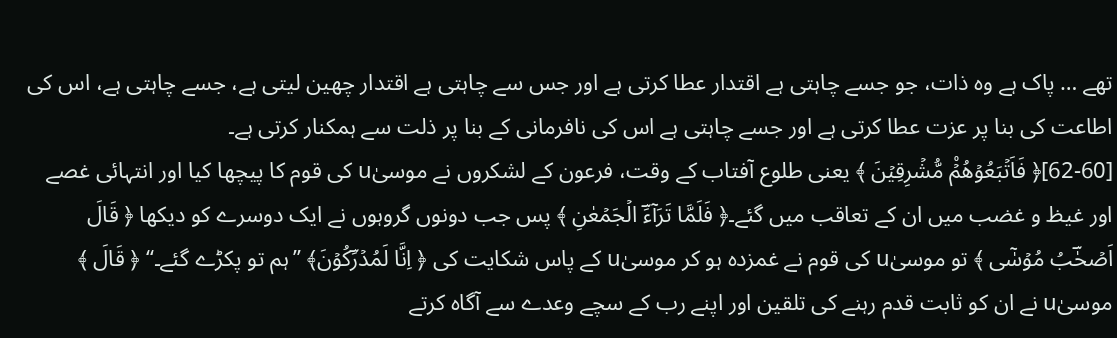تھے … پاک ہے وہ ذات، جو جسے چاہتی ہے اقتدار عطا کرتی ہے اور جس سے چاہتی ہے اقتدار چھین لیتی ہے، جسے چاہتی ہے، اس کی اطاعت کی بنا پر عزت عطا کرتی ہے اور جسے چاہتی ہے اس کی نافرمانی کے بنا پر ذلت سے ہمکنار کرتی ہے۔
[62-60]﴿ فَاَتۡبَعُوۡهُمۡ۠ مُّشۡرِقِيۡنَ ﴾ یعنی طلوع آفتاب کے وقت، فرعون کے لشکروں نے موسیٰu کی قوم کا پیچھا کیا اور انتہائی غصے اور غیظ و غضب میں ان کے تعاقب میں گئے۔﴿ فَلَمَّا تَرَآءَؔ الۡجَمۡعٰنِ ﴾ پس جب دونوں گروہوں نے ایک دوسرے کو دیکھا ﴿ قَالَ اَصۡحٰؔبُ مُوۡسٰۤى ﴾ تو موسیٰu کی قوم نے غمزدہ ہو کر موسیٰu کے پاس شکایت کی ﴿ اِنَّا لَمُدۡرَؔكُوۡنَ﴾ ’’ہم تو پکڑے گئے۔‘‘ ﴿ قَالَ ﴾ موسیٰu نے ان کو ثابت قدم رہنے کی تلقین اور اپنے رب کے سچے وعدے سے آگاہ کرتے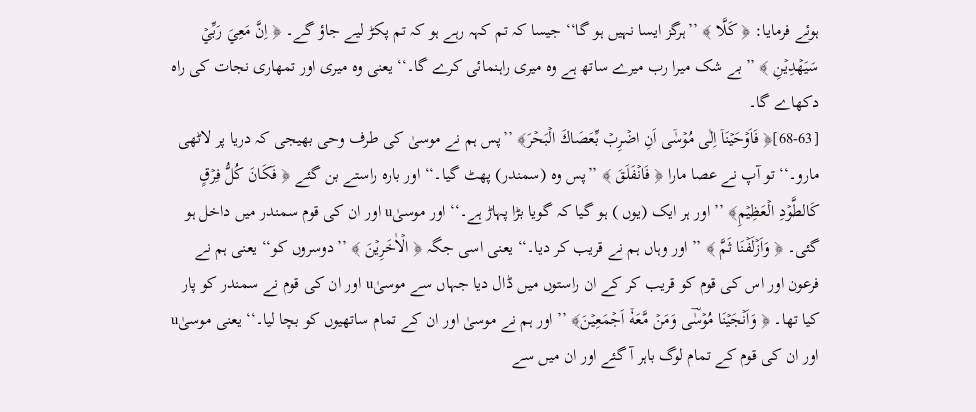ہوئے فرمایا: ﴿ كَلَّا ﴾ ’’ہرگز ایسا نہیں ہو گا‘‘ جیسا کہ تم کہہ رہے ہو کہ تم پکڑ لیے جاؤ گے۔ ﴿ اِنَّ مَعِيَ رَبِّيۡ سَيَهۡدِيۡنِ ﴾ ’’بے شک میرا رب میرے ساتھ ہے وہ میری راہنمائی کرے گا۔‘‘ یعنی وہ میری اور تمھاری نجات کی راہ دکھاے گا۔
[68-63]﴿ فَاَوۡحَيۡنَاۤ اِلٰى مُوۡسٰۤى اَنِ اضۡرِبۡ بِّعَصَاكَ الۡبَحۡرَ﴾ ’’پس ہم نے موسیٰ کی طرف وحی بھیجی کہ دریا پر لاٹھی مارو۔‘‘ تو آپ نے عصا مارا ﴿ فَانۡفَلَقَ ﴾ ’’پس وہ (سمندر) پھٹ گیا۔‘‘ اور بارہ راستے بن گئے ﴿ فَكَانَ كُلُّ فِرۡقٍ كَالطَّوۡدِ الۡعَظِيۡمِ﴾ ’’اور ہر ایک (یوں ) ہو گیا کہ گویا بڑا پہاڑ ہے۔‘‘ اور موسیٰu اور ان کی قوم سمندر میں داخل ہو گئی۔ ﴿ وَاَزۡلَفۡنَا ثَمَّ ﴾ ’’اور وہاں ہم نے قریب کر دیا۔‘‘ یعنی اسی جگہ ﴿ الۡاٰخَرِيۡنَ ﴾ ’’دوسروں کو‘‘ یعنی ہم نے فرعون اور اس کی قوم کو قریب کر کے ان راستوں میں ڈال دیا جہاں سے موسیٰu اور ان کی قوم نے سمندر کو پار کیا تھا۔ ﴿ وَاَنۡجَيۡنَا مُوۡسٰؔى وَمَنۡ مَّعَهٗۤ اَجۡمَعِيۡنَ﴾ ’’اور ہم نے موسیٰ اور ان کے تمام ساتھیوں کو بچا لیا۔‘‘ یعنی موسیٰu اور ان کی قوم کے تمام لوگ باہر آ گئے اور ان میں سے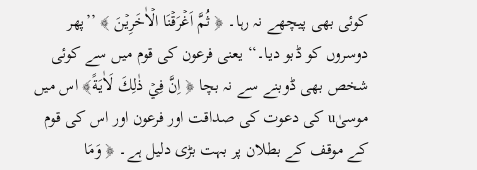کوئی بھی پیچھے نہ رہا۔ ﴿ ثُمَّ اَغۡرَقۡنَا الۡاٰخَرِيۡنَ ﴾ ’’پھر دوسروں کو ڈبو دیا۔‘‘ یعنی فرعون کی قوم میں سے کوئی شخص بھی ڈوبنے سے نہ بچا ﴿ اِنَّ فِيۡ ذٰلِكَ لَاٰيَةً﴾ اس میں موسیٰu کی دعوت کی صداقت اور فرعون اور اس کی قوم کے موقف کے بطلان پر بہت بڑی دلیل ہے۔ ﴿ وَمَا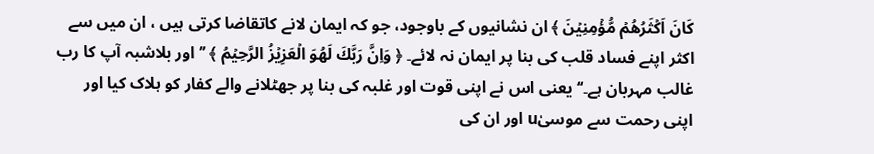كَانَ اَكۡثَرُهُمۡ مُّؤۡمِنِيۡنَ ﴾ ان نشانیوں کے باوجود، جو کہ ایمان لانے کاتقاضا کرتی ہیں ، ان میں سے اکثر اپنے فساد قلب کی بنا پر ایمان نہ لائے۔ ﴿ وَاِنَّ رَبَّكَ لَهُوَ الۡعَزِيۡزُ الرَّحِيۡمُ ﴾ ’’اور بلاشبہ آپ کا رب غالب مہربان ہے۔‘‘ یعنی اس نے اپنی قوت اور غلبہ کی بنا پر جھٹلانے والے کفار کو ہلاک کیا اور اپنی رحمت سے موسیٰu اور ان کی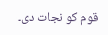قوم کو نجات دی۔